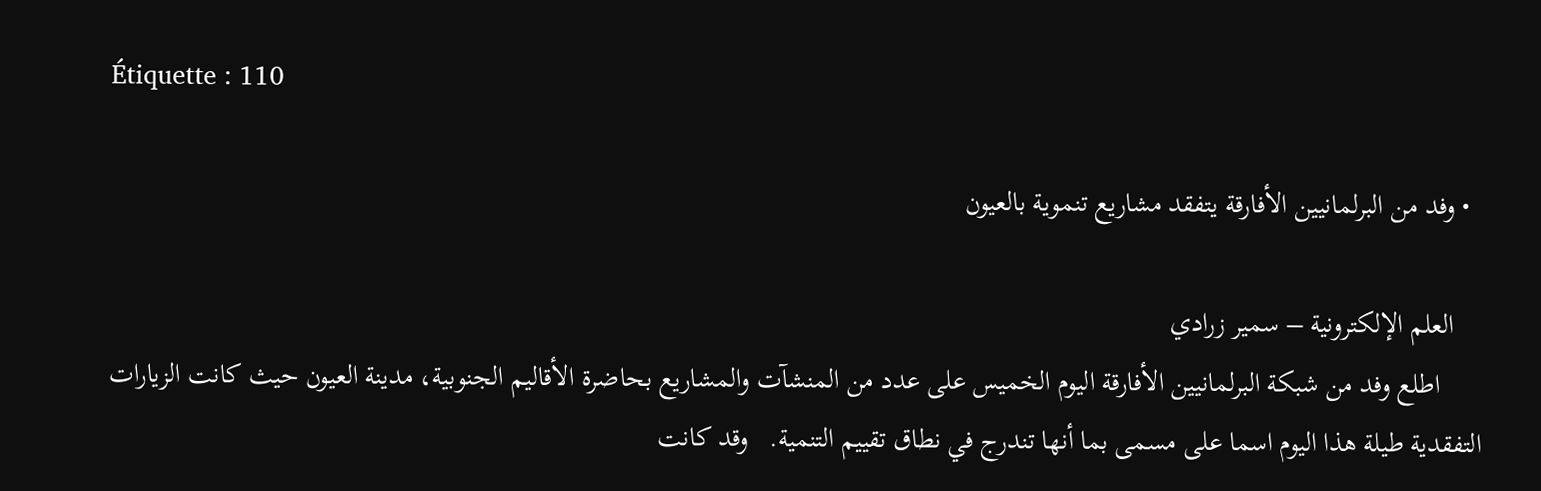Étiquette : 110

  • وفد من البرلمانيين الأفارقة يتفقد مشاريع تنموية بالعيون

    العلم الإلكترونية – سمير زرادي
      اطلع وفد من شبكة البرلمانيين الأفارقة اليوم الخميس على عدد من المنشآت والمشاريع بحاضرة الأقاليم الجنوبية، مدينة العيون حيث كانت الزيارات التفقدية طيلة هذا اليوم اسما على مسمى بما أنها تندرج في نطاق تقييم التنمية.   وقد كانت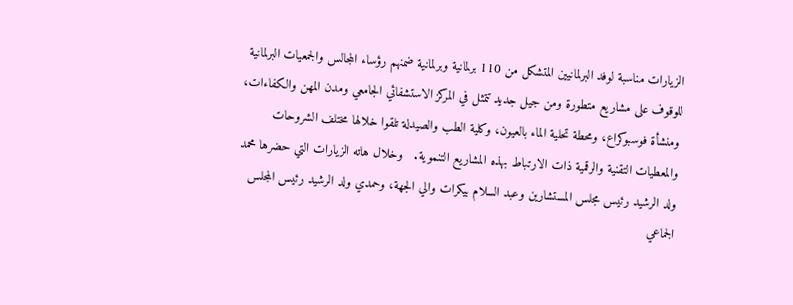الزيارات مناسبة لوفد البرلمانيين المتشكل من 110 برلمانية وبرلمانية ضمنهم رؤساء المجالس والجمعيات البرلمانية للوقوف على مشاريع متطورة ومن جيل جديد تتمثل في المركز الاستشفائي الجامعي ومدن المهن والكفاءات، ومنشأة فوسبوكراع، ومحطة تحلية الماء بالعيون، وكلية الطب والصيدلة تلقوا خلالها مختلف الشروحات والمعطيات التقنية والرقمية ذات الارتباط بهذه المشاريع التنموية.   وخلال هاته الزيارات التي حضرها محمد ولد الرشيد رئيس مجلس المستشارين وعبد السلام بيكرات والي الجهة، وحمدي ولد الرشيد رئيس المجلس الجماعي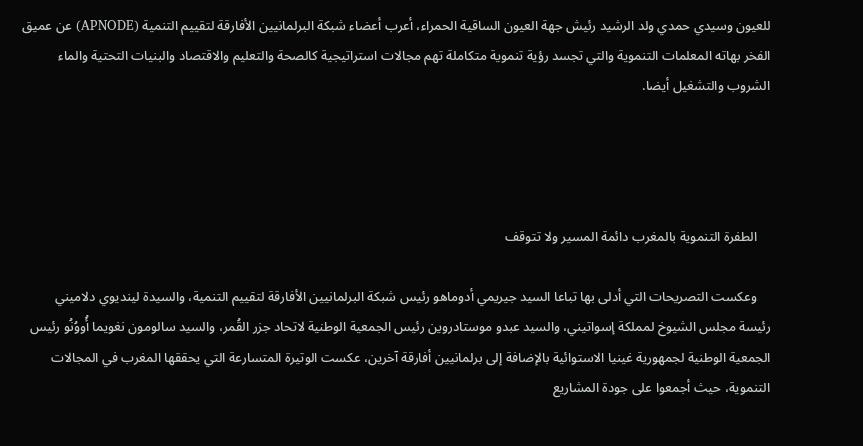للعيون وسيدي حمدي ولد الرشيد رئيش جهة العيون الساقية الحمراء، أعرب أعضاء شبكة البرلمانيين الأفارقة لتقييم التنمية (APNODE) عن عميق الفخر بهاته المعلمات التنموية والتي تجسد رؤية تنموية متكاملة تهم مجالات استراتيجية كالصحة والتعليم والاقتصاد والبنيات التحتية والماء الشروب والتشغيل أيضا.




    الطفرة التنموية بالمغرب دائمة المسير ولا تتوقف

    وعكست التصريحات التي أدلى بها تباعا السيد جيريمي أدوماهو رئيس شبكة البرلمانيين الأفارقة لتقييم التنمية، والسيدة لينديوي دلاميني رئيسة مجلس الشيوخ لمملكة إسواتيني، والسيد عبدو موستادروين رئيس الجمعية الوطنية لاتحاد جزر القُمر، والسيد سالومون نغويما أُووُنُو رئيس الجمعية الوطنية لجمهورية غينيا الاستوائية بالإضافة إلى برلمانيين أفارقة آخرين، عكست الوتيرة المتسارعة التي يحققها المغرب في المجالات التنموية، حيث أجمعوا على جودة المشاريع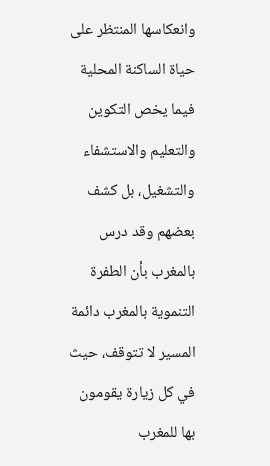وانعكاسها المنتظر على حياة الساكنة المحلية فيما يخص التكوين والتعليم والاستشفاء والتشغيل، بل كشف بعضهم وقد درس بالمغرب بأن الطفرة التنموية بالمغرب دائمة المسير لا تتوقف، حيث في كل زيارة يقومون بها للمغرب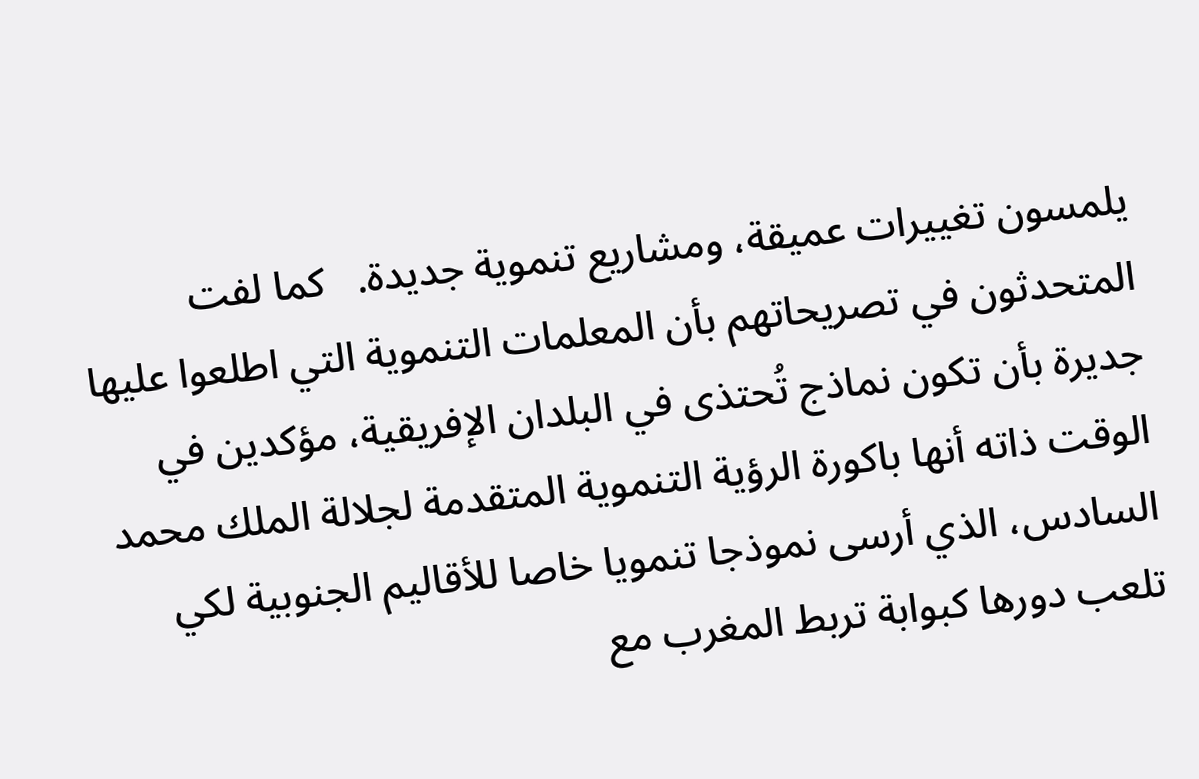يلمسون تغييرات عميقة، ومشاريع تنموية جديدة.   كما لفت المتحدثون في تصريحاتهم بأن المعلمات التنموية التي اطلعوا عليها جديرة بأن تكون نماذج تُحتذى في البلدان الإفريقية، مؤكدين في الوقت ذاته أنها باكورة الرؤية التنموية المتقدمة لجلالة الملك محمد السادس، الذي أرسى نموذجا تنمويا خاصا للأقاليم الجنوبية لكي تلعب دورها كبوابة تربط المغرب مع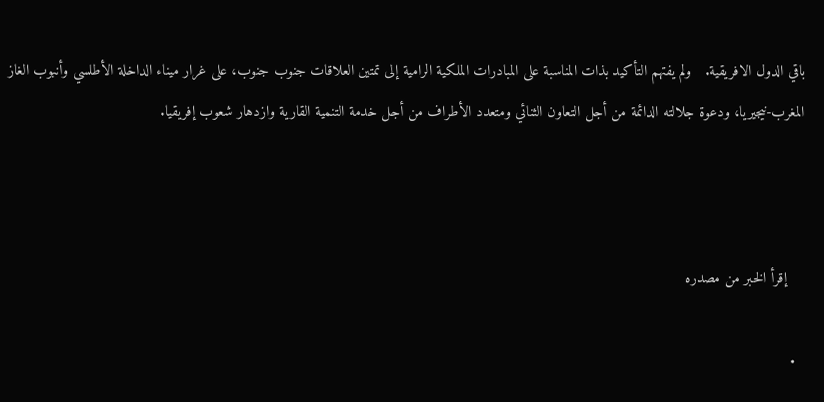باقي الدول الافريقية.   ولم يفتهم التأكيد بذات المناسبة على المبادرات الملكية الرامية إلى تمتين العلاقات جنوب جنوب، على غرار ميناء الداخلة الأطلسي وأنبوب الغاز المغرب-نيجيريا، ودعوة جلالته الدائمة من أجل التعاون الثنائي ومتعدد الأطراف من أجل خدمة التنمية القارية وازدهار شعوب إفريقيا.



    إقرأ الخبر من مصدره

  •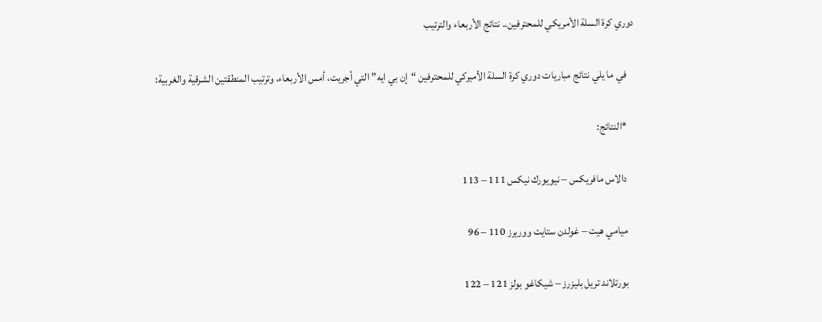دوري كرة السلة الأمريكي للمحترفين.. نتائج الأربعاء والترتيب

    في ما يلي نتائج مباريات دوري كرة السلة الأميركي للمحترفين “إن بي ايه” التي أجريت، أمس الأربعاء، وترتيب المنطقتين الشرقية والغربية:

    *النتائج:

    دالاس مافريكس – نيويورك نيكس 111 – 113

    ميامي هيت – غولدن ستايت ووريرز 110 – 96

    بورتلاند تريل بليزرز – شيكاغو بولز 121 – 122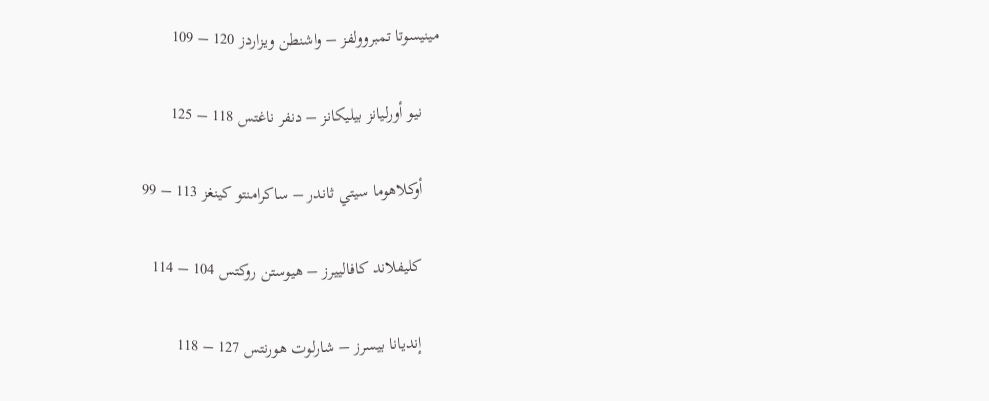مينيسوتا تمبروولفز – واشنطن ويزاردز 120 – 109

    نيو أورليانز بيليكانز – دنفر ناغتس 118 – 125

    أوكلاهوما سيتي ثاندر – ساكرامنتو كينغز 113 – 99

    كليفلاند كافالييرز – هيوستن روكتس 104 – 114

    إنديانا بيسرز – شارلوت هورنتس 127 – 118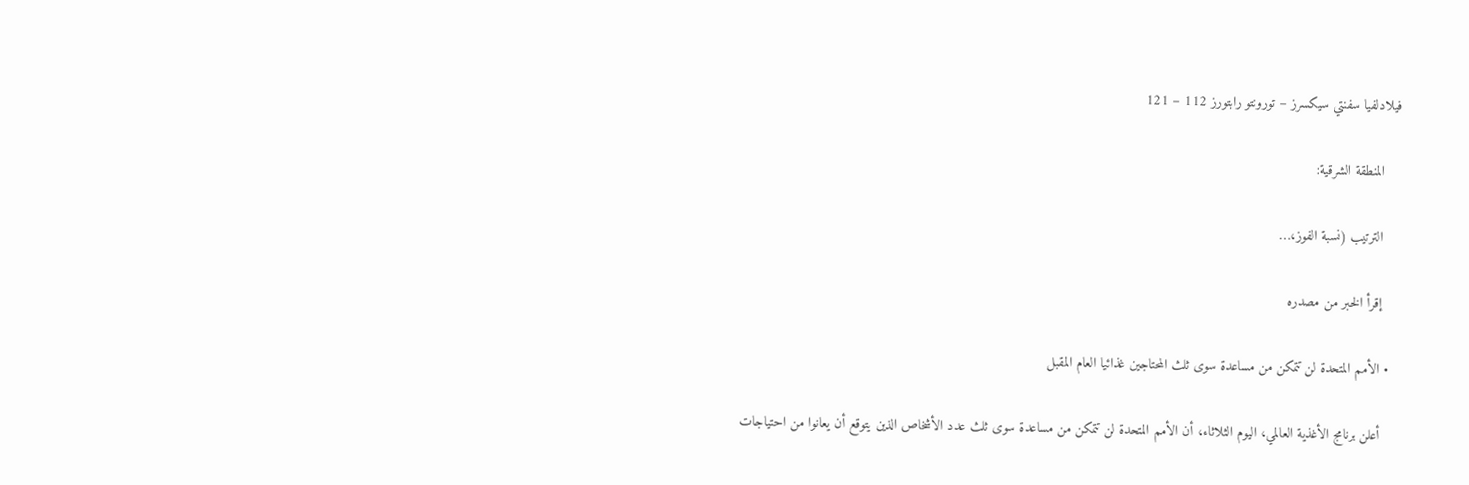فيلادلفيا سفنتي سيكسرز – تورونتو رابتورز 112 – 121

    المنطقة الشرقية:

    الترتيب (نسبة الفوز،…

    إقرأ الخبر من مصدره

  • الأمم المتحدة لن تتمكن من مساعدة سوى ثلث المحتاجين غذائيا العام المقبل

    أعلن برنامج الأغذية العالمي، اليوم الثلاثاء، أن الأمم المتحدة لن تتمكن من مساعدة سوى ثلث عدد الأشخاص الذين يتوقع أن يعانوا من احتياجات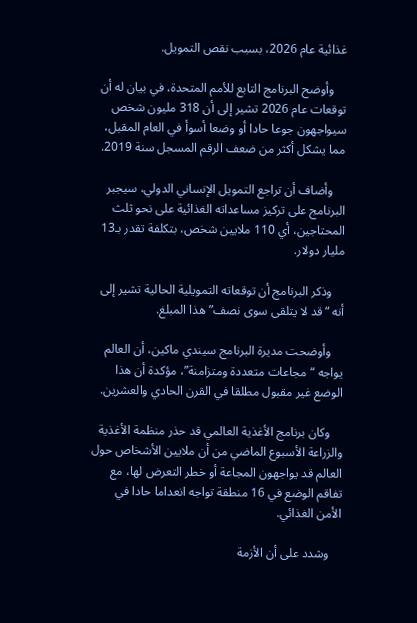غذائية عام 2026، بسبب نقص التمويل.

    وأوضح البرنامج التابع للأمم المتحدة، في بيان له أن توقعات عام 2026 تشير إلى أن 318 مليون شخص سيواجهون جوعا حادا أو وضعا أسوأ في العام المقبل، مما يشكل أكثر من ضعف الرقم المسجل سنة 2019.

    وأضاف أن تراجع التمويل الإنساني الدولي، سيجبر البرنامج على تركيز مساعداته الغذائية على نحو ثلث المحتاجين، أي 110 ملايين شخص، بتكلفة تقدر بـ13 مليار دولار.

    وذكر البرنامج أن توقعاته التمويلية الحالية تشير إلى أنه “قد لا يتلقى سوى نصف” هذا المبلغ.

    وأوضحت مديرة البرنامج سيندي ماكين، أن العالم يواجه “مجاعات متعددة ومتزامنة”، مؤكدة أن هذا الوضع غير مقبول مطلقا في القرن الحادي والعشرين.

    وكان برنامج الأغذية العالمي قد حذر منظمة الأغذية والزراعة الأسبوع الماضي من أن ملايين الأشخاص حول العالم قد يواجهون المجاعة أو خطر التعرض لها، مع تفاقم الوضع في 16 منطقة تواجه انعداما حادا في الأمن الغذائي.

    وشدد على أن الأزمة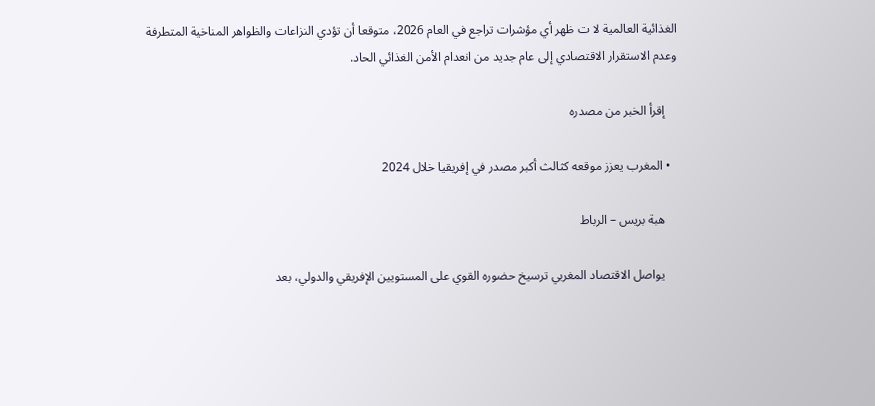الغذائية العالمية لا ت ظهر أي مؤشرات تراجع في العام 2026، متوقعا أن تؤدي النزاعات والظواهر المناخية المتطرفة وعدم الاستقرار الاقتصادي إلى عام جديد من انعدام الأمن الغذائي الحاد.

    إقرأ الخبر من مصدره

  • المغرب يعزز موقعه كثالث أكبر مصدر في إفريقيا خلال 2024

    هبة بريس – الرباط

    يواصل الاقتصاد المغربي ترسيخ حضوره القوي على المستويين الإفريقي والدولي، بعد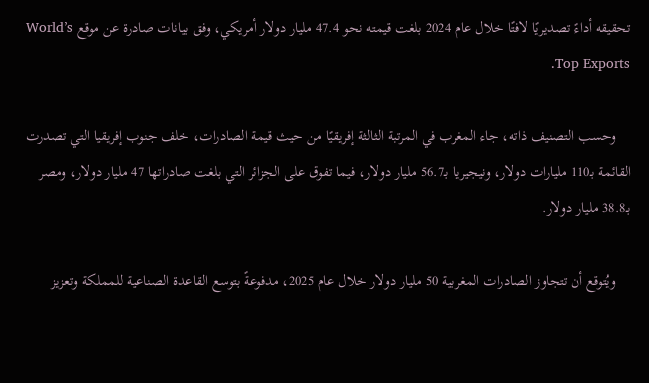تحقيقه أداءً تصديريًا لافتًا خلال عام 2024 بلغت قيمته نحو 47.4 مليار دولار أمريكي، وفق بيانات صادرة عن موقع World’s Top Exports.

    وحسب التصنيف ذاته، جاء المغرب في المرتبة الثالثة إفريقيًا من حيث قيمة الصادرات، خلف جنوب إفريقيا التي تصدرت القائمة بـ110 مليارات دولار، ونيجيريا بـ56.7 مليار دولار، فيما تفوق على الجزائر التي بلغت صادراتها 47 مليار دولار، ومصر بـ38.8 مليار دولار.

    ويُتوقع أن تتجاوز الصادرات المغربية 50 مليار دولار خلال عام 2025، مدفوعةً بتوسع القاعدة الصناعية للمملكة وتعزيز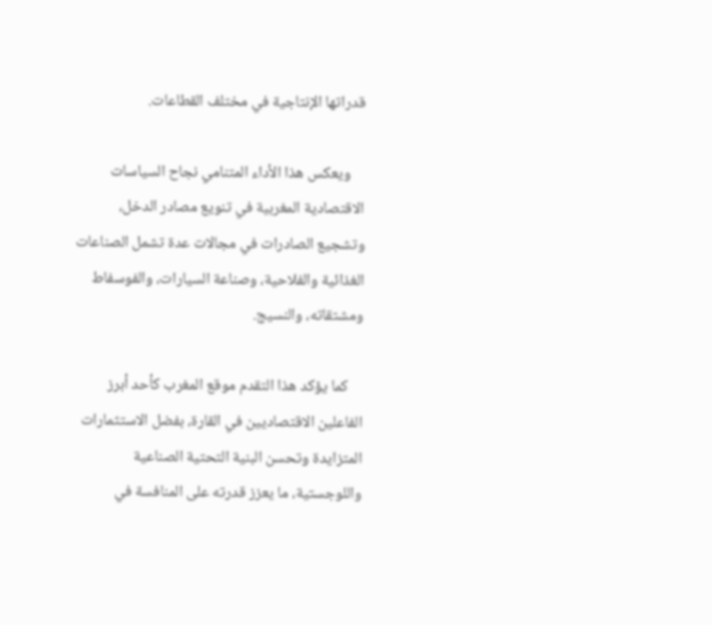قدراتها الإنتاجية في مختلف القطاعات.

    ويعكس هذا الأداء المتنامي نجاح السياسات الاقتصادية المغربية في تنويع مصادر الدخل، وتشجيع الصادرات في مجالات عدة تشمل الصناعات الغذائية والفلاحية، وصناعة السيارات، والفوسفاط ومشتقاته، والنسيج.

    كما يؤكد هذا التقدم موقع المغرب كأحد أبرز الفاعلين الاقتصاديين في القارة، بفضل الاستثمارات المتزايدة وتحسن البنية التحتية الصناعية واللوجستية، ما يعزز قدرته على المنافسة في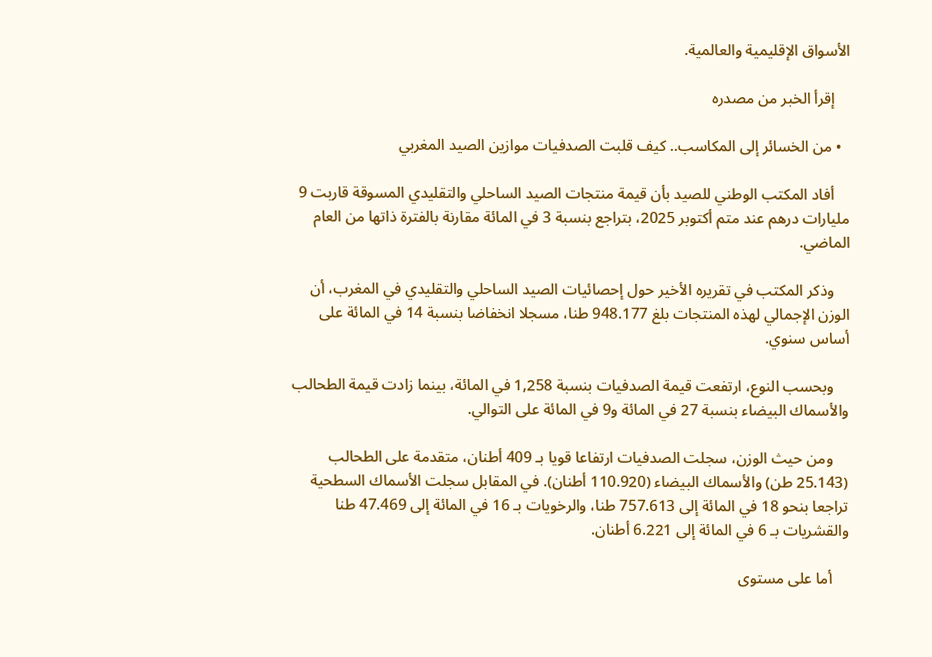الأسواق الإقليمية والعالمية.

    إقرأ الخبر من مصدره

  • من الخسائر إلى المكاسب.. كيف قلبت الصدفيات موازين الصيد المغربي

    أفاد المكتب الوطني للصيد بأن قيمة منتجات الصيد الساحلي والتقليدي المسوقة قاربت 9 مليارات درهم عند متم أكتوبر 2025، بتراجع بنسبة 3 في المائة مقارنة بالفترة ذاتها من العام الماضي.

    وذكر المكتب في تقريره الأخير حول إحصائيات الصيد الساحلي والتقليدي في المغرب، أن الوزن الإجمالي لهذه المنتجات بلغ 948.177 طنا، مسجلا انخفاضا بنسبة 14 في المائة على أساس سنوي.

    وبحسب النوع، ارتفعت قيمة الصدفيات بنسبة 1,258 في المائة، بينما زادت قيمة الطحالب والأسماك البيضاء بنسبة 27 في المائة و9 في المائة على التوالي.

    ومن حيث الوزن، سجلت الصدفيات ارتفاعا قويا بـ 409 أطنان، متقدمة على الطحالب (25.143 طن) والأسماك البيضاء (110.920 أطنان). في المقابل سجلت الأسماك السطحية تراجعا بنحو 18 في المائة إلى 757.613 طنا، والرخويات بـ 16 في المائة إلى 47.469 طنا والقشريات بـ 6 في المائة إلى 6.221 أطنان.

    أما على مستوى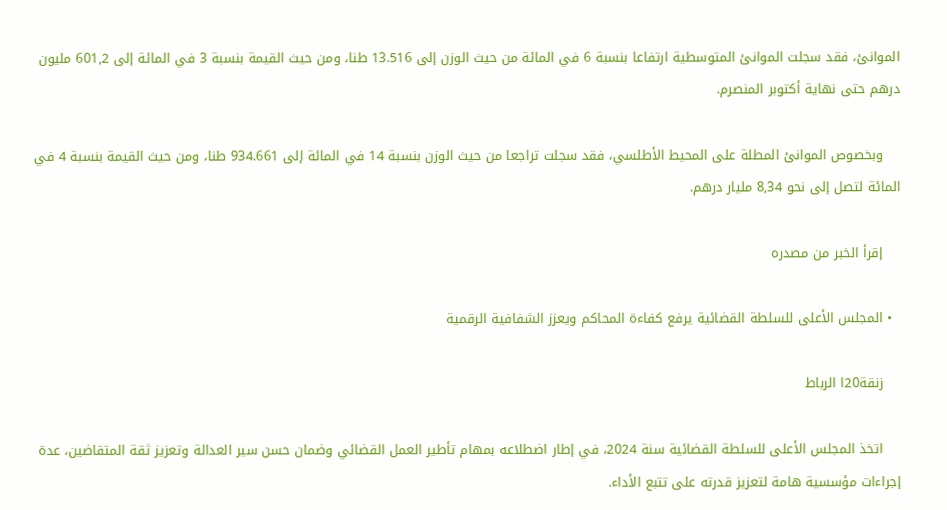الموانئ، فقد سجلت الموانئ المتوسطية ارتفاعا بنسبة 6 في المائة من حيث الوزن إلى 13.516 طنا، ومن حيث القيمة بنسبة 3 في المائة إلى 601,2 مليون درهم حتى نهاية أكتوبر المنصرم.

    وبخصوص الموانئ المطلة على المحيط الأطلسي، فقد سجلت تراجعا من حيث الوزن بنسبة 14 في المائة إلى 934.661 طنا، ومن حيث القيمة بنسبة 4 في المائة لتصل إلى نحو 8,34 مليار درهم.

    إقرأ الخبر من مصدره

  • المجلس الأعلى للسلطة القضائية يرفع كفاءة المحاكم ويعزز الشفافية الرقمية

    زنقة20ا الرباط

    اتخذ المجلس الأعلى للسلطة القضائية سنة 2024، في إطار اضطلاعه بمهام تأطير العمل القضائي وضمان حسن سير العدالة وتعزيز ثقة المتقاضين، عدة إجراءات مؤسسية هامة لتعزيز قدرته على تتبع الأداء.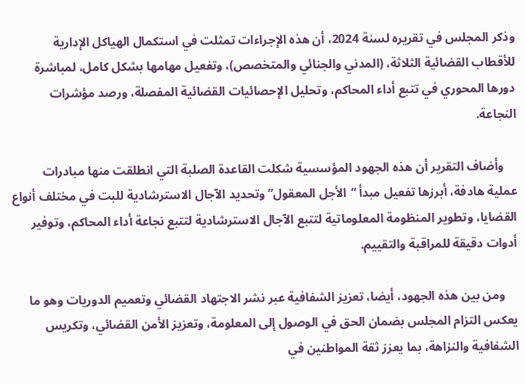وذكر المجلس في تقريره لسنة 2024، أن هذه الإجراءات تمثلت في استكمال الهياكل الإدارية للأقطاب القضائية الثلاثة، (المدني والجنائي والمتخصص)، وتفعيل مهامها بشكل كامل، لمباشرة دورها المحوري في تتبع أداء المحاكم، وتحليل الإحصائيات القضائية المفصلة، ورصد مؤشرات النجاعة.

    وأضاف التقرير أن هذه الجهود المؤسسية شكلت القاعدة الصلبة التي انطلقت منها مبادرات عملية هادفة، أبرزها تفعيل مبدأ “الأجل المعقول” وتحديد الآجال الاسترشادية للبت في مختلف أنواع القضايا، وتطوير المنظومة المعلوماتية لتتبع الآجال الاسترشادية لتتبع نجاعة أداء المحاكم، وتوفير أدوات دقيقة للمراقبة والتقييم.

    ومن بين هذه الجهود، أيضا، تعزيز الشفافية عبر نشر الاجتهاد القضائي وتعميم الدوريات وهو ما يعكس التزام المجلس بضمان الحق في الوصول إلى المعلومة، وتعزيز الأمن القضائي، وتكريس الشفافية والنزاهة، بما يعزز ثقة المواطنين في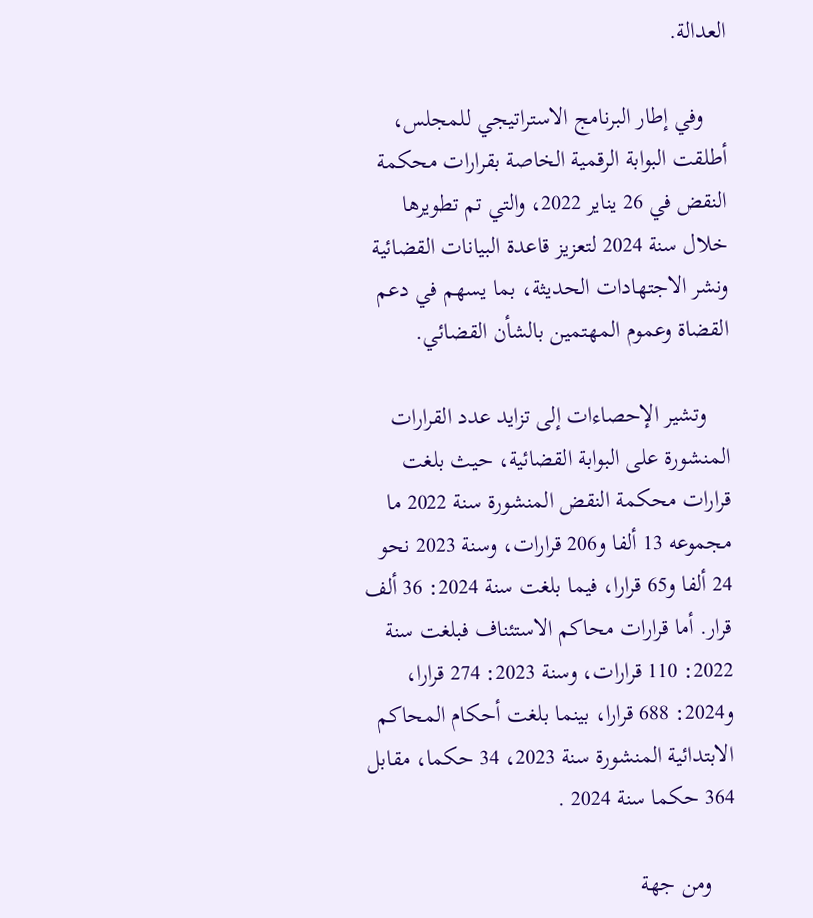العدالة.

    وفي إطار البرنامج الاستراتيجي للمجلس، أطلقت البوابة الرقمية الخاصة بقرارات محكمة النقض في 26 يناير 2022، والتي تم تطويرها خلال سنة 2024 لتعزيز قاعدة البيانات القضائية ونشر الاجتهادات الحديثة، بما يسهم في دعم القضاة وعموم المهتمين بالشأن القضائي.

    وتشير الإحصاءات إلى تزايد عدد القرارات المنشورة على البوابة القضائية، حيث بلغت قرارات محكمة النقض المنشورة سنة 2022 ما مجموعه 13 ألفا و206 قرارات، وسنة 2023 نحو 24 ألفا و65 قرارا، فيما بلغت سنة 2024: 36 ألف قرار. أما قرارات محاكم الاستئناف فبلغت سنة 2022: 110 قرارات، وسنة 2023: 274 قرارا، و2024: 688 قرارا، بينما بلغت أحكام المحاكم الابتدائية المنشورة سنة 2023، 34 حكما، مقابل 364 حكما سنة 2024 .

    ومن جهة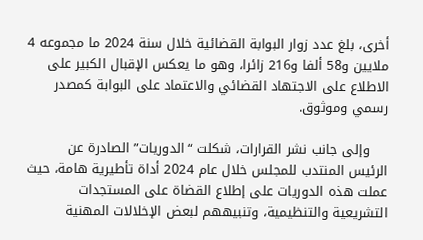أخرى، بلغ عدد زوار البوابة القضائية خلال سنة 2024 ما مجموعه 4 ملايين و58 ألفا و216 زائرا، وهو ما يعكس الإقبال الكبير على الاطلاع على الاجتهاد القضائي والاعتماد على البوابة كمصدر رسمي وموثوق.

    وإلى جانب نشر القرارات، شكلت “الدوريات” الصادرة عن الرئيس المنتدب للمجلس خلال عام 2024 أداة تأطيرية هامة، حيث عملت هذه الدوريات على إطلاع القضاة على المستجدات التشريعية والتنظيمية، وتنبيههم لبعض الإخلالات المهنية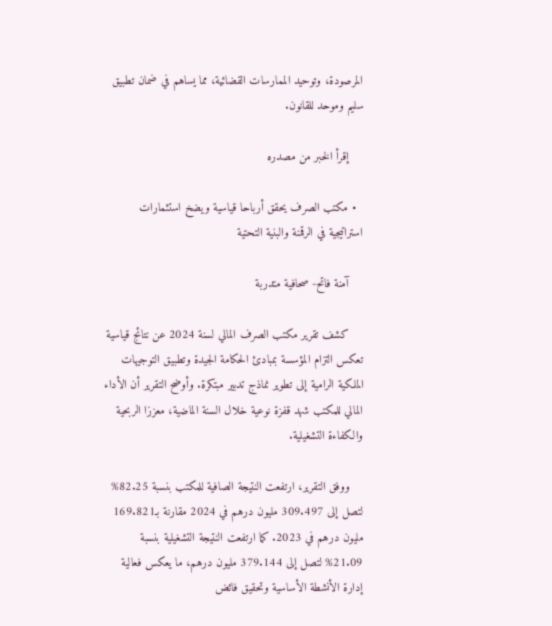المرصودة، وتوحيد الممارسات القضائية، مما يساهم في ضمان تطبيق سليم وموحد للقانون.

    إقرأ الخبر من مصدره

  • مكتب الصرف يحقق أرباحا قياسية ويضخ استثمارات استراتيجية في الرقمنة والبنية التحتية

    آمنة فاتح- صحافية متدربة

    كشف تقرير مكتب الصرف المالي لسنة 2024 عن نتائج قياسية تعكس التزام المؤسسة بمبادئ الحكامة الجيدة وتطبيق التوجيهات الملكية الرامية إلى تطوير نماذج تدبير مبتكرة. وأوضح التقرير أن الأداء المالي للمكتب شهد قفزة نوعية خلال السنة الماضية، معززا الربحية والكفاءة التشغيلية.

    ووفق التقرير، ارتفعت النتيجة الصافية للمكتب بنسبة 82.25% لتصل إلى 309.497 مليون درهم في 2024 مقارنة بـ169.821 مليون درهم في 2023. كما ارتفعت النتيجة التشغيلية بنسبة 21.09% لتصل إلى 379.144 مليون درهم، ما يعكس فعالية إدارة الأنشطة الأساسية وتحقيق فائض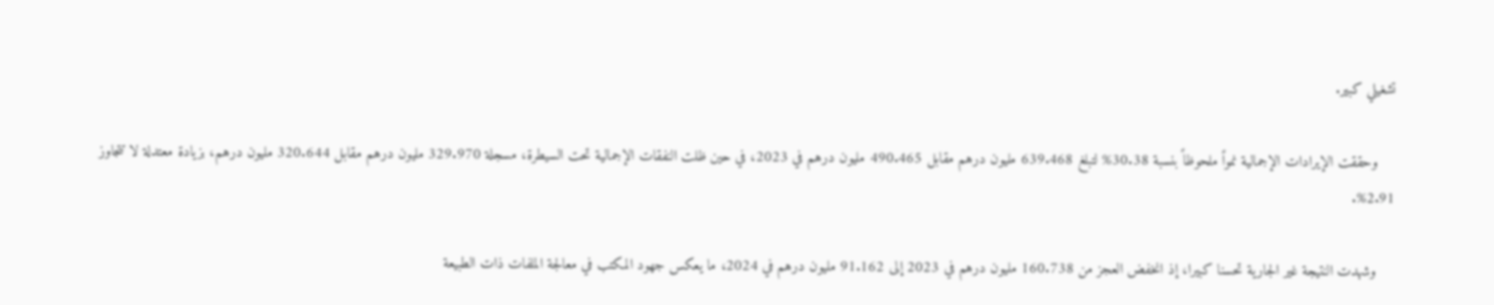تشغيلي كبير.

    وحققت الإيرادات الإجمالية نمواً ملحوظاً بنسبة 30.38% لتبلغ 639.468 مليون درهم مقابل 490.465 مليون درهم في 2023، في حين ظلت النفقات الإجمالية تحت السيطرة، مسجلة 329.970 مليون درهم مقابل 320.644 مليون درهم، بزيادة معتدلة لا تتجاوز 2.91%.

    وشهدت النتيجة غير الجارية تحسنا كبيرا، إذ انخفض العجز من 160.738 مليون درهم في 2023 إلى 91.162 مليون درهم في 2024، ما يعكس جهود المكتب في معالجة الملفات ذات الطبيعة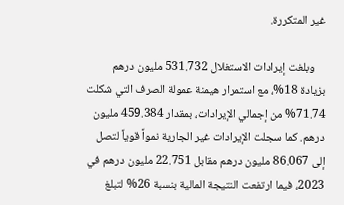غير المتكررة.

    وبلغت إيرادات الاستغلال 531.732 مليون درهم بزيادة 18%، مع استمرار هيمنة عمولة الصرف التي شكلت 71.74% من إجمالي الإيرادات، بمقدار 459.384 مليون درهم. كما سجلت الإيرادات غير الجارية نمواً قوياً لتصل إلى 86.067 مليون درهم مقابل 22.751 مليون درهم في 2023، فيما ارتفعت النتيجة المالية بنسبة 26% لتبلغ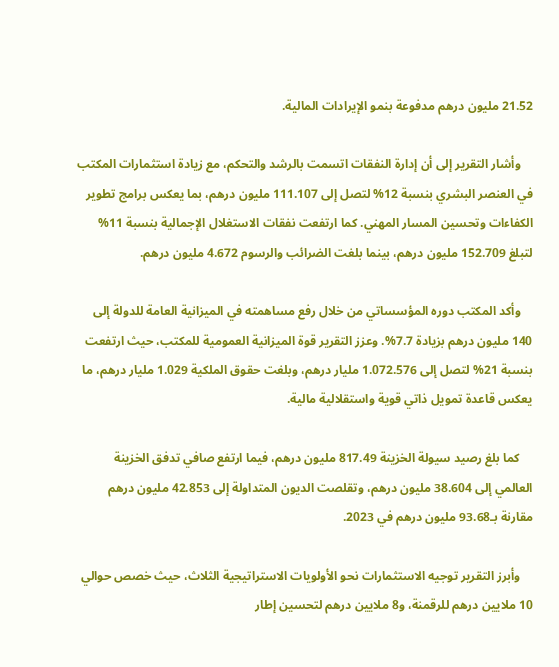21.52 مليون درهم مدفوعة بنمو الإيرادات المالية.

    وأشار التقرير إلى أن إدارة النفقات اتسمت بالرشد والتحكم، مع زيادة استثمارات المكتب في العنصر البشري بنسبة 12% لتصل إلى 111.107 مليون درهم، بما يعكس برامج تطوير الكفاءات وتحسين المسار المهني. كما ارتفعت نفقات الاستغلال الإجمالية بنسبة 11% لتبلغ 152.709 مليون درهم، بينما بلغت الضرائب والرسوم 4.672 مليون درهم.

    وأكد المكتب دوره المؤسساتي من خلال رفع مساهمته في الميزانية العامة للدولة إلى 140 مليون درهم بزيادة 7.7%. وعزز التقرير قوة الميزانية العمومية للمكتب، حيث ارتفعت بنسبة 21% لتصل إلى 1.072.576 مليار درهم، وبلغت حقوق الملكية 1.029 مليار درهم، ما يعكس قاعدة تمويل ذاتي قوية واستقلالية مالية.

    كما بلغ رصيد سيولة الخزينة 817.49 مليون درهم، فيما ارتفع صافي تدفق الخزينة العالمي إلى 38.604 مليون درهم، وتقلصت الديون المتداولة إلى 42.853 مليون درهم مقارنة بـ93.68 مليون درهم في 2023.

    وأبرز التقرير توجيه الاستثمارات نحو الأولويات الاستراتيجية الثلاث، حيث خصص حوالي 10 ملايين درهم للرقمنة، و8 ملايين درهم لتحسين إطار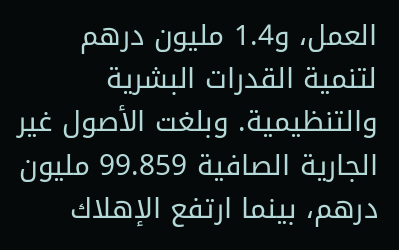العمل، و1.4 مليون درهم لتنمية القدرات البشرية والتنظيمية. وبلغت الأصول غير الجارية الصافية 99.859 مليون درهم، بينما ارتفع الإهلاك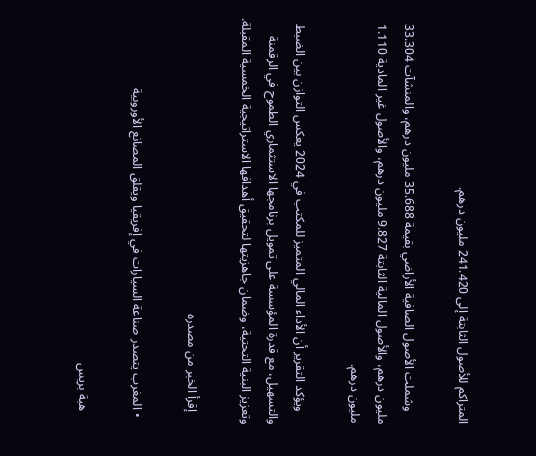المتراكم للأصول الثابتة إلى 241.420 مليون درهم.

    وشملت الأصول الصافية الأراضي بقيمة 35.688 مليون درهم، والمنشآت 33.304 مليون درهم، والأصول المالية الثابتة 9.827 مليون درهم، والأصول غير المادية 1.110 مليون درهم.

    ويؤكد التقرير أن الأداء المالي المتميز للمكتب في 2024 يعكس التوازن بين الضبط والتسهيل، مع قدرة المؤسسة على تمويل برنامجها الاستثماري الطموح في الرقمنة وتعزيز البنية التحتية، وضمان جاهزيتها لتحقيق أهدافها الاستراتيجية الخمسية المقبلة.

    إقرأ الخبر من مصدره

  • المغرب يتصدر صناعة السيارات في إفريقيا ويقلق المصانع الأوروبية

    هبة بريس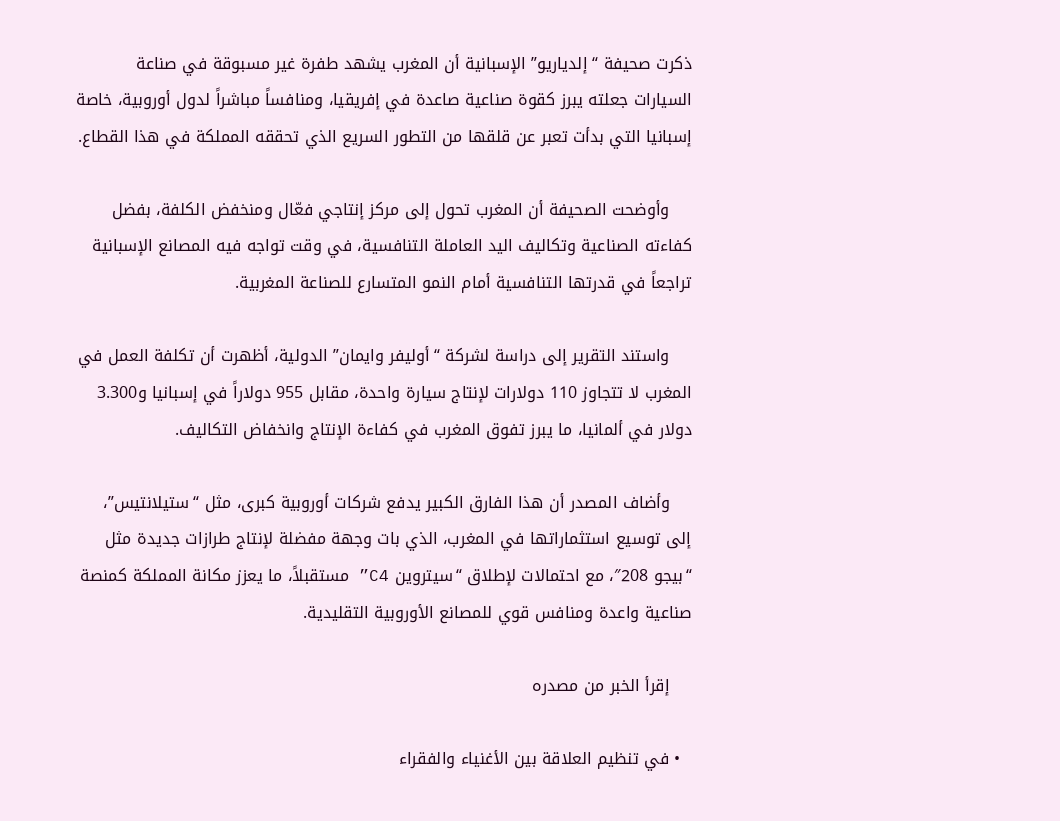ذكرت صحيفة “إلدياريو” الإسبانية أن المغرب يشهد طفرة غير مسبوقة في صناعة السيارات جعلته يبرز كقوة صناعية صاعدة في إفريقيا، ومنافساً مباشراً لدول أوروبية، خاصة إسبانيا التي بدأت تعبر عن قلقها من التطور السريع الذي تحققه المملكة في هذا القطاع.

    وأوضحت الصحيفة أن المغرب تحول إلى مركز إنتاجي فعّال ومنخفض الكلفة، بفضل كفاءته الصناعية وتكاليف اليد العاملة التنافسية، في وقت تواجه فيه المصانع الإسبانية تراجعاً في قدرتها التنافسية أمام النمو المتسارع للصناعة المغربية.

    واستند التقرير إلى دراسة لشركة “أوليفر وايمان” الدولية، أظهرت أن تكلفة العمل في المغرب لا تتجاوز 110 دولارات لإنتاج سيارة واحدة، مقابل 955 دولاراً في إسبانيا و3.300 دولار في ألمانيا، ما يبرز تفوق المغرب في كفاءة الإنتاج وانخفاض التكاليف.

    وأضاف المصدر أن هذا الفارق الكبير يدفع شركات أوروبية كبرى، مثل “ستيلانتيس”، إلى توسيع استثماراتها في المغرب، الذي بات وجهة مفضلة لإنتاج طرازات جديدة مثل “بيجو 208″، مع احتمالات لإطلاق “سيتروين C4” مستقبلاً، ما يعزز مكانة المملكة كمنصة صناعية واعدة ومنافس قوي للمصانع الأوروبية التقليدية.

    إقرأ الخبر من مصدره

  • في تنظيم العلاقة بين الأغنياء والفقراء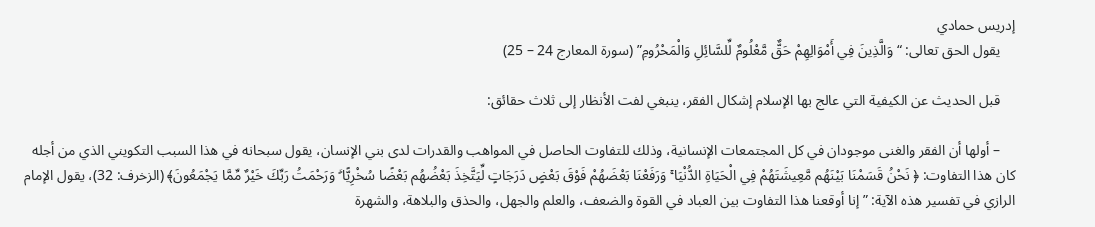إدريس حمادي
    يقول الحق تعالى: “وَالَّذِينَ فِي أَمْوَالِهِمْ حَقٌّ مَّعْلُومٌ لِّلسَّائِلِ وَالْمَحْرُومِ” (سورة المعارج 24 – 25)

    قبل الحديث عن الكيفية التي عالج بها الإسلام إشكال الفقر، ينبغي لفت الأنظار إلى ثلاث حقائق:

    – أولها أن الفقر والغنى موجودان في كل المجتمعات الإنسانية، وذلك للتفاوت الحاصل في المواهب والقدرات لدى بني الإنسان، يقول سبحانه في هذا السبب التكويني الذي من أجله كان هذا التفاوت: ﴿ نَحْنُ قَسَمْنَا بَيْنَهُم مَّعِيشَتَهُمْ فِي الْحَيَاةِ الدُّنْيَا ۚ وَرَفَعْنَا بَعْضَهُمْ فَوْقَ بَعْضٍ دَرَجَاتٍ لِّيَتَّخِذَ بَعْضُهُم بَعْضًا سُخْرِيًّا ۗ وَرَحْمَتُ رَبِّكَ خَيْرٌ مِّمَّا يَجْمَعُونَ﴾ (الزخرف: 32)، يقول الإمام الرازي في تفسير هذه الآية: ” إنا أوقعنا هذا التفاوت بين العباد في القوة والضعف، والعلم والجهل، والحذق والبلاهة، والشهرة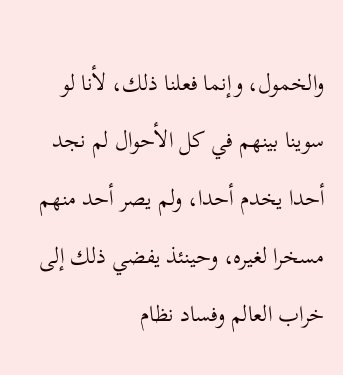والخمول، وإنما فعلنا ذلك، لأنا لو سوينا بينهم في كل الأحوال لم نجد أحدا يخدم أحدا، ولم يصر أحد منهم مسخرا لغيره، وحينئذ يفضي ذلك إلى خراب العالم وفساد نظام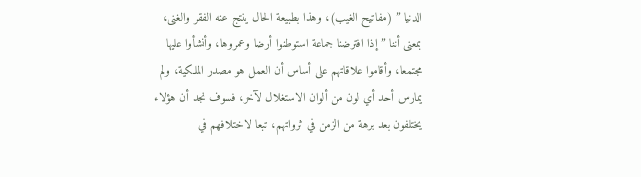الدنيا ” (مفاتيح الغيب)، وهذا بطبيعة الحال ينتج عنه الفقر والغنى، بمعنى أننا ” إذا افترضنا جماعة استوطنوا أرضا وعمروها، وأنشأوا عليها مجتمعا، وأقاموا علاقاتهم على أساس أن العمل هو مصدر الملكية، ولم يمارس أحد أي لون من ألوان الاستغلال لآخر، فسوف نجد أن هؤلاء يختلفون بعد برهة من الزمن في ثرواتهم، تبعا لاختلافهم في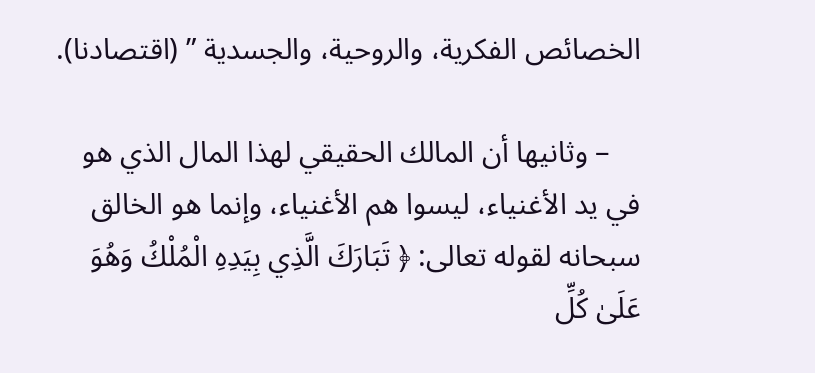الخصائص الفكرية، والروحية، والجسدية ” (اقتصادنا).

    – وثانيها أن المالك الحقيقي لهذا المال الذي هو في يد الأغنياء، ليسوا هم الأغنياء، وإنما هو الخالق سبحانه لقوله تعالى: ﴿ تَبَارَكَ الَّذِي بِيَدِهِ الْمُلْكُ وَهُوَ عَلَىٰ كُلِّ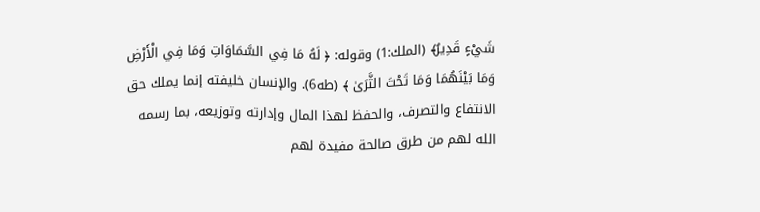شَيْءٍ قَدِيرٌ﴾ (الملك:1) وقوله: ﴿ لَهُ مَا فِي السَّمَاوَاتِ وَمَا فِي الْأَرْضِ وَمَا بَيْنَهُمَا وَمَا تَحْتَ الثَّرَىٰ ﴾ (طه6). والإنسان خليفته إنما يملك حق الانتفاع والتصرف، والحفظ لهذا المال وإدارته وتوزيعه، بما رسمه الله لهم من طرق صالحة مفيدة لهم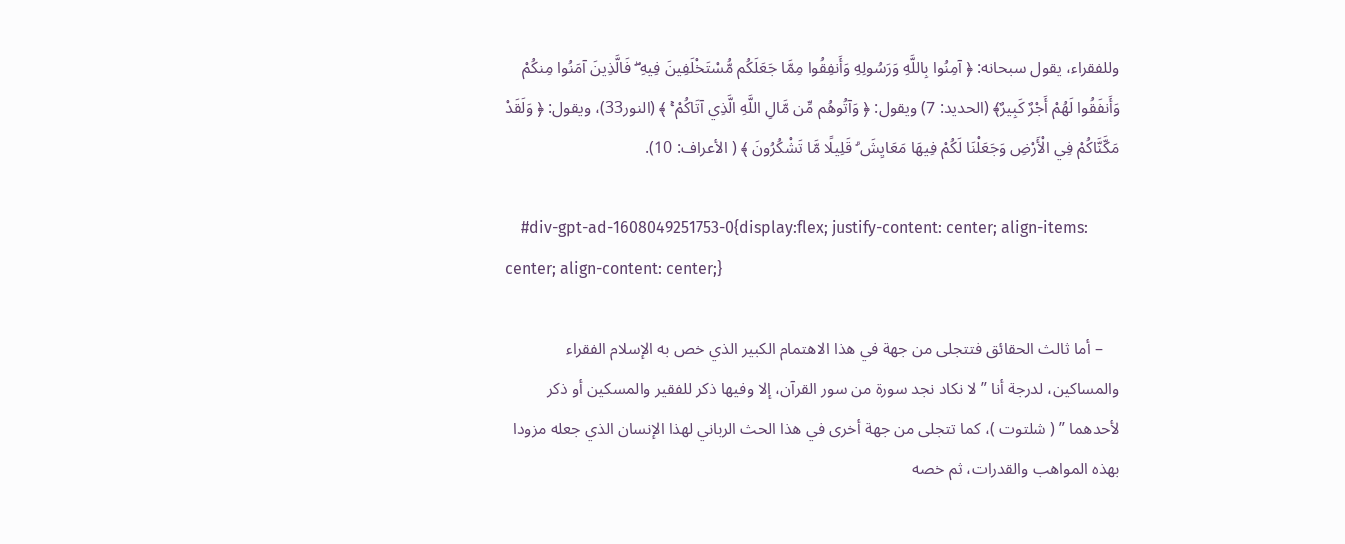وللفقراء، يقول سبحانه: ﴿ آمِنُوا بِاللَّهِ وَرَسُولِهِ وَأَنفِقُوا مِمَّا جَعَلَكُم مُّسْتَخْلَفِينَ فِيهِ ۖ فَالَّذِينَ آمَنُوا مِنكُمْ وَأَنفَقُوا لَهُمْ أَجْرٌ كَبِيرٌ﴾ (الحديد: 7) ويقول: ﴿ وَآتُوهُم مِّن مَّالِ اللَّهِ الَّذِي آتَاكُمْ ۚ ﴾ (النور33)، ويقول: ﴿ وَلَقَدْ مَكَّنَّاكُمْ فِي الْأَرْضِ وَجَعَلْنَا لَكُمْ فِيهَا مَعَايِشَ ۗ قَلِيلًا مَّا تَشْكُرُونَ ﴾ ( الأعراف: 10).

    #div-gpt-ad-1608049251753-0{display:flex; justify-content: center; align-items: center; align-content: center;}

    – أما ثالث الحقائق فتتجلى من جهة في هذا الاهتمام الكبير الذي خص به الإسلام الفقراء والمساكين، لدرجة أنا ” لا نكاد نجد سورة من سور القرآن، إلا وفيها ذكر للفقير والمسكين أو ذكر لأحدهما ” ( شلتوت )، كما تتجلى من جهة أخرى في هذا الحث الرباني لهذا الإنسان الذي جعله مزودا بهذه المواهب والقدرات، ثم خصه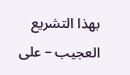بهذا التشريع العجيب – على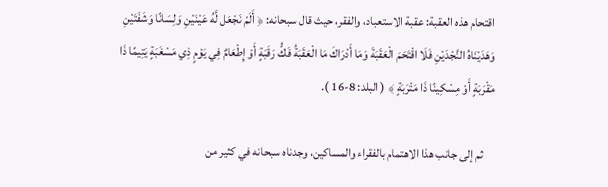اقتحام هذه العقبة: عقبة الاستعباد، والفقر، حيث قال سبحانه: ﴿ أَلَمْ نَجْعَل لَّهُ عَيْنَيْنِ وَلِسَانًا وَشَفَتَيْنِ وَهَدَيْنَاهُ النَّجْدَيْنِ فَلَا اقْتَحَمَ الْعَقَبَةَ وَمَا أَدْرَاكَ مَا الْعَقَبَةُ فَكُّ رَقَبَةٍ أَوْ إِطْعَامٌ فِي يَوْمٍ ذِي مَسْغَبَةٍ يَتِيمًا ذَا مَقْرَبَةٍ أَوْ مِسْكِينًا ذَا مَتْرَبَةٍ ﴾ ( البلد: 8-16 ).

    ثم إلى جانب هذا الاهتمام بالفقراء والمساكين، وجدناه سبحانه في كثير من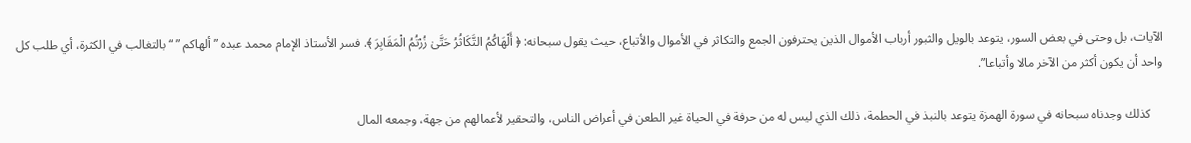الآيات، بل وحتى في بعض السور، يتوعد بالويل والثبور أرباب الأموال الذين يحترفون الجمع والتكاثر في الأموال والأتباع، حيث يقول سبحانه: ﴿ أَلْهَاكُمُ التَّكَاثُرُ حَتَّىٰ زُرْتُمُ الْمَقَابِرَ ﴾. فسر الأستاذ الإمام محمد عبده ” ألهاكم ” “بالتغالب في الكثرة، أي طلب كل واحد أن يكون أكثر من الآخر مالا وأتباعا”.

    كذلك وجدناه سبحانه في سورة الهمزة يتوعد بالنبذ في الحطمة، ذلك الذي ليس له من حرفة في الحياة غير الطعن في أعراض الناس، والتحقير لأعمالهم من جهة، وجمعه المال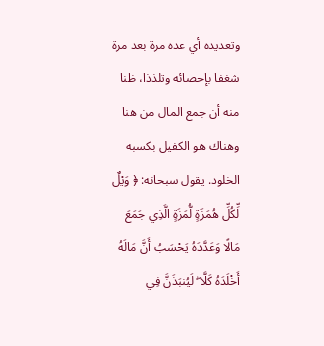وتعديده أي عده مرة بعد مرة شغفا بإحصائه وتلذذا، ظنا منه أن جمع المال من هنا وهناك هو الكفيل بكسبه الخلود. يقول سبحانه: ﴿ وَيْلٌ لِّكُلِّ هُمَزَةٍ لُّمَزَةٍ الَّذِي جَمَعَ مَالًا وَعَدَّدَهُ يَحْسَبُ أَنَّ مَالَهُ أَخْلَدَهُ كَلَّا ۖ لَيُنبَذَنَّ فِي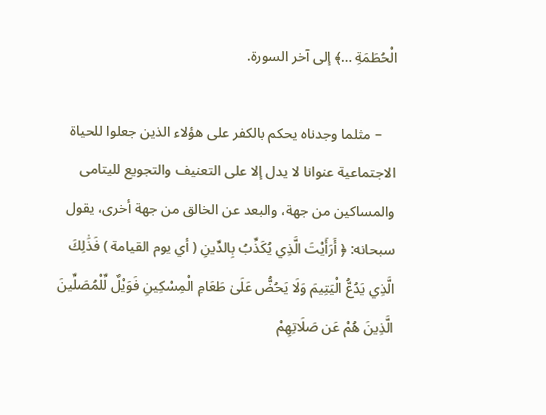الْحُطَمَةِ …﴾ إلى آخر السورة.

    – مثلما وجدناه يحكم بالكفر على هؤلاء الذين جعلوا للحياة الاجتماعية عنوانا لا يدل إلا على التعنيف والتجويع لليتامى والمساكين من جهة، والبعد عن الخالق من جهة أخرى، يقول سبحانه: ﴿ أَرَأَيْتَ الَّذِي يُكَذِّبُ بِالدِّينِ ( أي يوم القيامة ) فَذَٰلِكَ الَّذِي يَدُعُّ الْيَتِيمَ وَلَا يَحُضُّ عَلَىٰ طَعَامِ الْمِسْكِينِ فَوَيْلٌ لِّلْمُصَلِّينَ الَّذِينَ هُمْ عَن صَلَاتِهِمْ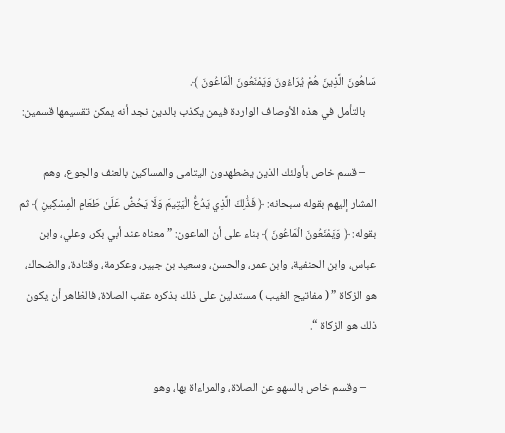سَاهُونَ الَّذِينَ هُمْ يُرَاءُونَ وَيَمْنَعُونَ الْمَاعُونَ ﴾.
    بالتأمل في هذه الأوصاف الواردة فيمن يكذب بالدين نجد أنه يمكن تقسيمها قسمين:

    – قسم خاص بأولئك الذين يضطهدون اليتامى والمساكين بالعنف والجوع، وهم المشار إليهم بقوله سبحانه: ﴿ فَذَٰلِكَ الَّذِي يَدُعُّ الْيَتِيمَ وَلَا يَحُضُّ عَلَىٰ طَعَامِ الْمِسْكِينِ ﴾ ثم بقوله: ﴿ وَيَمْنَعُونَ الْمَاعُونَ ﴾ بناء على أن الماعون: ” معناه عند أبي بكر، وعلي، وابن عباس، وابن الحنفية، وابن عمر، والحسن، وسعيد بن جبير، وعكرمة، وقتادة، والضحاك، هو الزكاة ” ( مفاتيح الغيب ) مستدلين على ذلك بذكره عقب الصلاة، فالظاهر أن يكون ذلك هو الزكاة “.

    – وقسم خاص بالسهو عن الصلاة، والمراءاة بها، وهو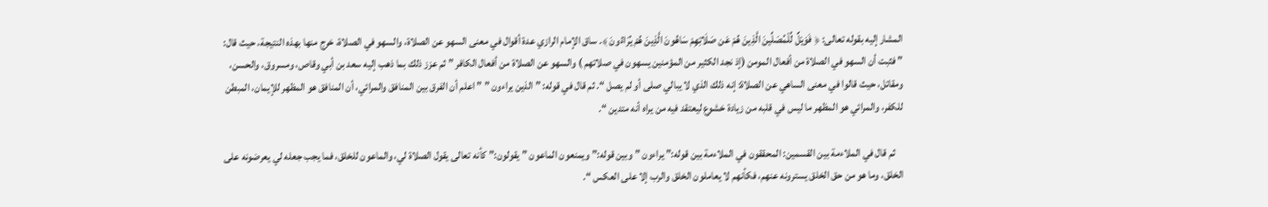المشار إليه بقوله تعالى: ﴿ فَوَيْلٌ لِّلْمُصَلِّينَ الَّذِينَ هُمْ عَن صَلَاتِهِمْ سَاهُونَ الَّذِينَ هُمْ يُرَاءُونَ ﴾. ساق الإمام الرازي عدة أقوال في معنى السهو عن الصلاة، والسهو في الصلاة، خرج منها بهذه النتيجة، حيث قال: ” فثبت أن السهو في الصلاة من أفعال المومن (إذ نجد الكثير من المؤمنين يسهون في صلاتهم ) والسهو عن الصلاة من أفعال الكافر ” ثم عزز ذلك بما ذهب إليه سعد بن أبي وقاص، ومسروق، والحسن، ومقاتل، حيث قالوا في معنى الساهي عن الصلاة: إنه ذلك الذي لا يبالي صلى أو لم يصل “. ثم قال في قوله: ” الذين يراءون ” ” اعلم أن الفرق بين المنافق والمرائي، أن المنافق هو المظهر للإيمان، المبطن للكفر، والمرائي هو المظهر ما ليس في قلبه من زيادة خشوع ليعتقد فيه من يراه أنه متدين “.

    ثم قال في الملاءمة بين القسمين: المحققون في الملاءمة بين قوله:” يراءون ” وبين قوله:” ويمنعون الماعون ” يقولون:” كأنه تعالى يقول الصلاة لي، والماعون للخلق، فما يجب جعله لي يعرضونه على الخلق، وما هو من حق الخلق يسترونه عنهم، فكأنهم لا يعاملون الخلق والرب إلا على العكس “.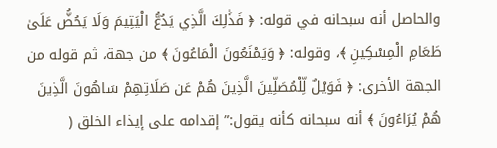والحاصل أنه سبحانه في قوله: ﴿ فَذَٰلِكَ الَّذِي يَدُعُّ الْيَتِيمَ وَلَا يَحُضُّ عَلَىٰ طَعَامِ الْمِسْكِينِ ﴾، وقوله: ﴿ وَيَمْنَعُونَ الْمَاعُونَ ﴾ من جهة، ثم قوله من الجهة الأخرى: ﴿ فَوَيْلٌ لِّلْمُصَلِّينَ الَّذِينَ هُمْ عَن صَلَاتِهِمْ سَاهُونَ الَّذِينَ هُمْ يُرَاءُونَ ﴾ أنه سبحانه كأنه يقول:” إقدامه على إيذاء الخلق (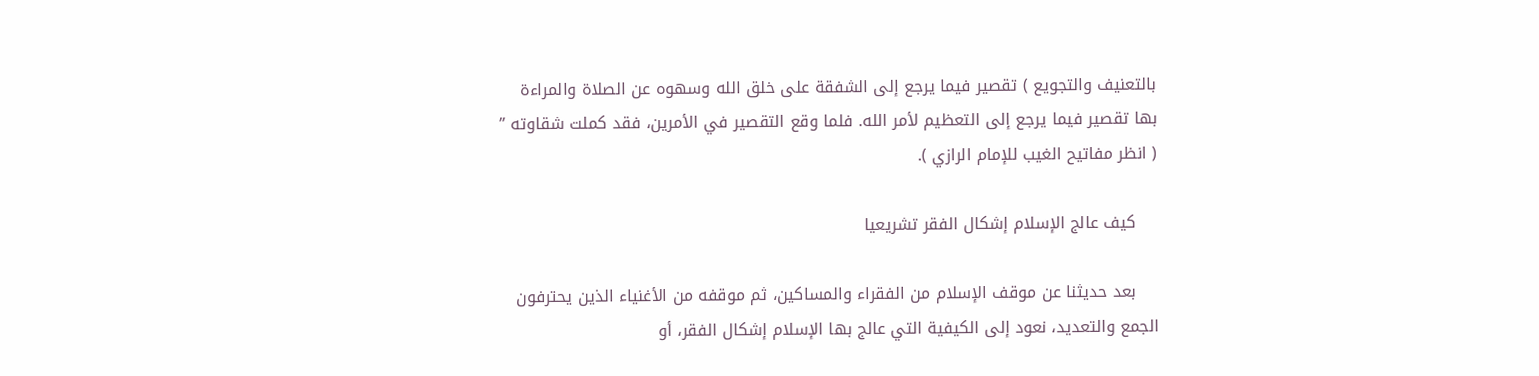بالتعنيف والتجويع ) تقصير فيما يرجع إلى الشفقة على خلق الله وسهوه عن الصلاة والمراءة بها تقصير فيما يرجع إلى التعظيم لأمر الله. فلما وقع التقصير في الأمرين، فقد كملت شقاوته ” ( انظر مفاتيح الغيب للإمام الرازي ).

    كيف عالج الإسلام إشكال الفقر تشريعيا

    بعد حديثنا عن موقف الإسلام من الفقراء والمساكين، ثم موقفه من الأغنياء الذين يحترفون الجمع والتعديد، نعود إلى الكيفية التي عالج بها الإسلام إشكال الفقر، أو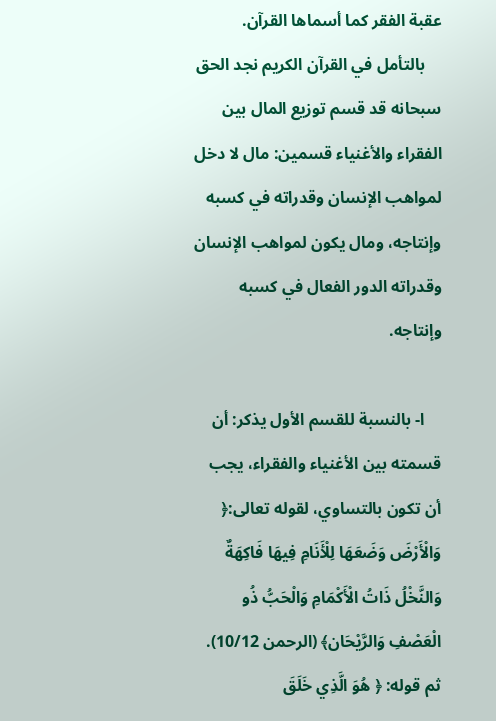عقبة الفقر كما أسماها القرآن.
    بالتأمل في القرآن الكريم نجد الحق سبحانه قد قسم توزيع المال بين الفقراء والأغنياء قسمين: مال لا دخل لمواهب الإنسان وقدراته في كسبه وإنتاجه، ومال يكون لمواهب الإنسان وقدراته الدور الفعال في كسبه وإنتاجه.

    ا- بالنسبة للقسم الأول يذكر: أن قسمته بين الأغنياء والفقراء، يجب أن تكون بالتساوي، لقوله تعالى:﴿ وَالْأَرْضَ وَضَعَهَا لِلْأَنَامِ فِيهَا فَاكِهَةٌ وَالنَّخْلُ ذَاتُ الْأَكْمَامِ وَالْحَبُّ ذُو الْعَصْفِ وَالرَّيْحَان﴾ (الرحمن 10/12). ثم قوله: ﴿ هُوَ الَّذِي خَلَقَ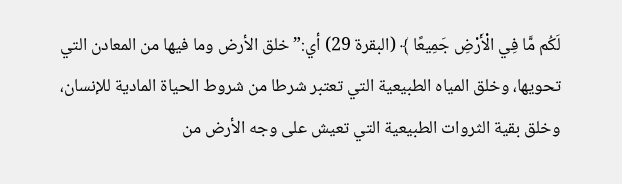لَكُم مَّا فِي الْأَرْضِ جَمِيعًا ﴾ (البقرة 29) أي:” خلق الأرض وما فيها من المعادن التي تحويها، وخلق المياه الطبيعية التي تعتبر شرطا من شروط الحياة المادية للإنسان، وخلق بقية الثروات الطبيعية التي تعيش على وجه الأرض من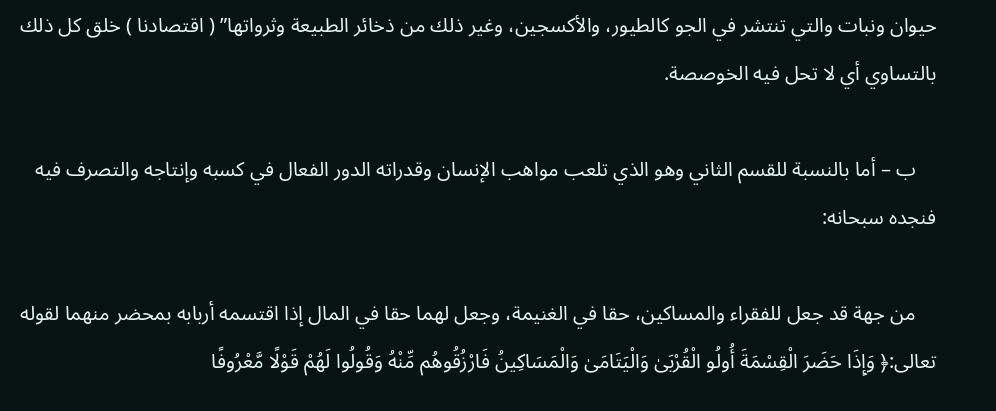حيوان ونبات والتي تنتشر في الجو كالطيور، والأكسجين، وغير ذلك من ذخائر الطبيعة وثرواتها” ( اقتصادنا ) خلق كل ذلك بالتساوي أي لا تحل فيه الخوصصة.

    ب – أما بالنسبة للقسم الثاني وهو الذي تلعب مواهب الإنسان وقدراته الدور الفعال في كسبه وإنتاجه والتصرف فيه فنجده سبحانه:

    من جهة قد جعل للفقراء والمساكين، حقا في الغنيمة، وجعل لهما حقا في المال إذا اقتسمه أربابه بمحضر منهما لقوله تعالى:﴿ وَإِذَا حَضَرَ الْقِسْمَةَ أُولُو الْقُرْبَىٰ وَالْيَتَامَىٰ وَالْمَسَاكِينُ فَارْزُقُوهُم مِّنْهُ وَقُولُوا لَهُمْ قَوْلًا مَّعْرُوفًا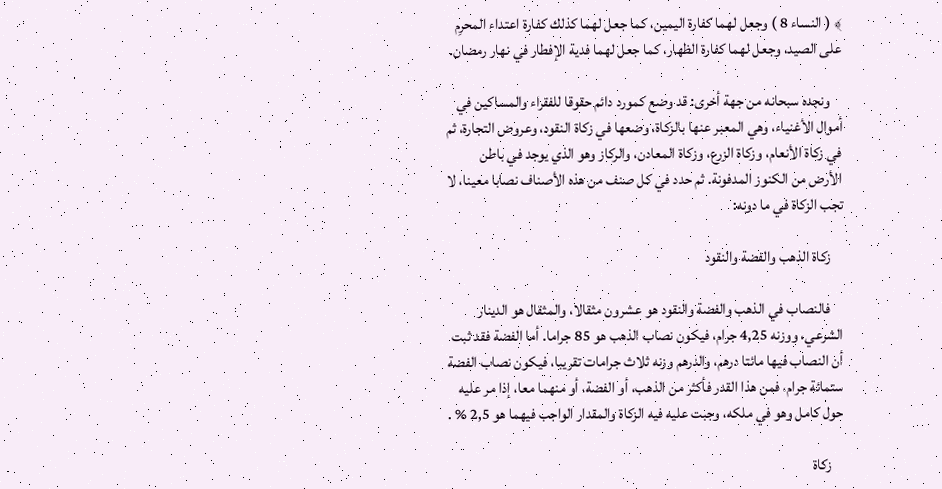﴾ ( النساء 8 ) وجعل لهما كفارة اليمين، كما جعل لهما كذلك كفارة اعتداء المحرِم على الصيد، وجعل لهما كفارة الظهار، كما جعل لهما فدية الإفطار في نهار رمضان.

    ونجده سبحانه من جهة أخرى: قد وضع كمورد دائم حقوقا للفقراء والمساكين في أموال الأغنياء، وهي المعبر عنها بالزكاة، وضعها في زكاة النقود، وعروض التجارة، ثم في زكاة الأنعام، وزكاة الزرع، وزكاة المعادن، والركاز وهو الذي يوجد في باطن الأرض من الكنوز المدفونة. ثم حدد في كل صنف من هذه الأصناف نصابا معينا، لا تجب الزكاة في ما دونه:

    زكاة الذهب والفضة والنقود

    فالنصاب في الذهب والفضة والنقود هو عشرون مثقالا، والمثقال هو الدينار الشرعي، ووزنه 4,25 جرام، فيكون نصاب الذهب هو 85 جراما. أما الفضة فقد ثبت أن النصاب فيها مائتا درهم، والدرهم وزنه ثلاث جرامات تقريبا، فيكون نصاب الفضة ستمائة جرام، فمن هذا القدر فأكثر من الذهب، أو الفضة، أو منهما معا، إذا مر عليه حول كامل وهو في ملكه، وجبت عليه فيه الزكاة والمقدار الواجب فيهما هو 2,5 % .

    زكاة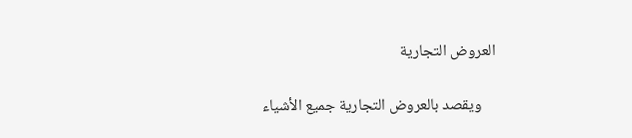العروض التجارية

    ويقصد بالعروض التجارية جميع الأشياء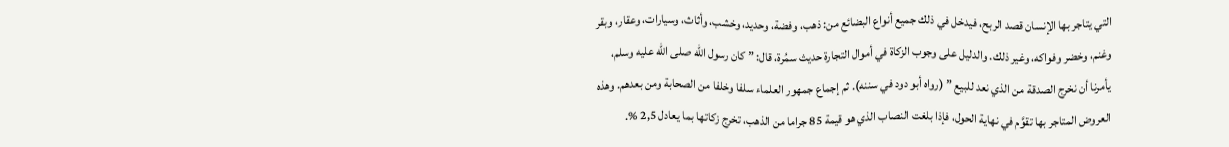التي يتاجر بها الإنسان قصد الربح، فيدخل في ذلك جميع أنواع البضائع من: ذهب، وفضة، وحديد، وخشب، وأثاث، وسيارات، وعقار، وبقر وغنم، وخضر وفواكه، وغير ذلك. والدليل على وجوب الزكاة في أموال التجارة حديث سمُرة، قال: ” كان رسول الله صلى الله عليه وسلم، يأمرنا أن نخرج الصدقة من الذي نعد للبيع ” (رواه أبو دود في سننه). ثم إجماع جمهور العلماء سلفا وخلفا من الصحابة ومن بعدهم. وهذه العروض المتاجر بها تقوَّم في نهاية الحول، فإذا بلغت النصاب الذي هو قيمة 85 جراما من الذهب، تخرج زكاتها بما يعادل 2,5 %.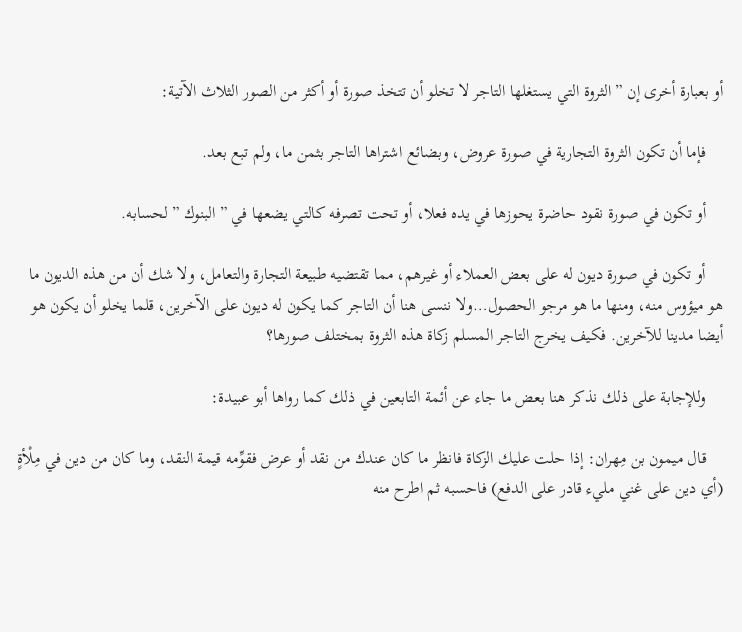أو بعبارة أخرى إن ” الثروة التي يستغلها التاجر لا تخلو أن تتخذ صورة أو أكثر من الصور الثلاث الآتية:

    فإما أن تكون الثروة التجارية في صورة عروض، وبضائع اشتراها التاجر بثمن ما، ولم تبع بعد.

    أو تكون في صورة نقود حاضرة يحوزها في يده فعلا، أو تحت تصرفه كالتي يضعها في ” البنوك ” لحسابه.

    أو تكون في صورة ديون له على بعض العملاء أو غيرهم، مما تقتضيه طبيعة التجارة والتعامل، ولا شك أن من هذه الديون ما هو ميؤوس منه، ومنها ما هو مرجو الحصول…ولا ننسى هنا أن التاجر كما يكون له ديون على الآخرين، قلما يخلو أن يكون هو أيضا مدينا للآخرين. فكيف يخرج التاجر المسلم زكاة هذه الثروة بمختلف صورها؟

    وللإجابة على ذلك نذكر هنا بعض ما جاء عن أئمة التابعين في ذلك كما رواها أبو عبيدة:

    قال ميمون بن مِهران: إذا حلت عليك الزكاة فانظر ما كان عندك من نقد أو عرض فقوِّمه قيمة النقد، وما كان من دين في مِلْأةٍ (أي دين على غني مليء قادر على الدفع) فاحسبه ثم اطرح منه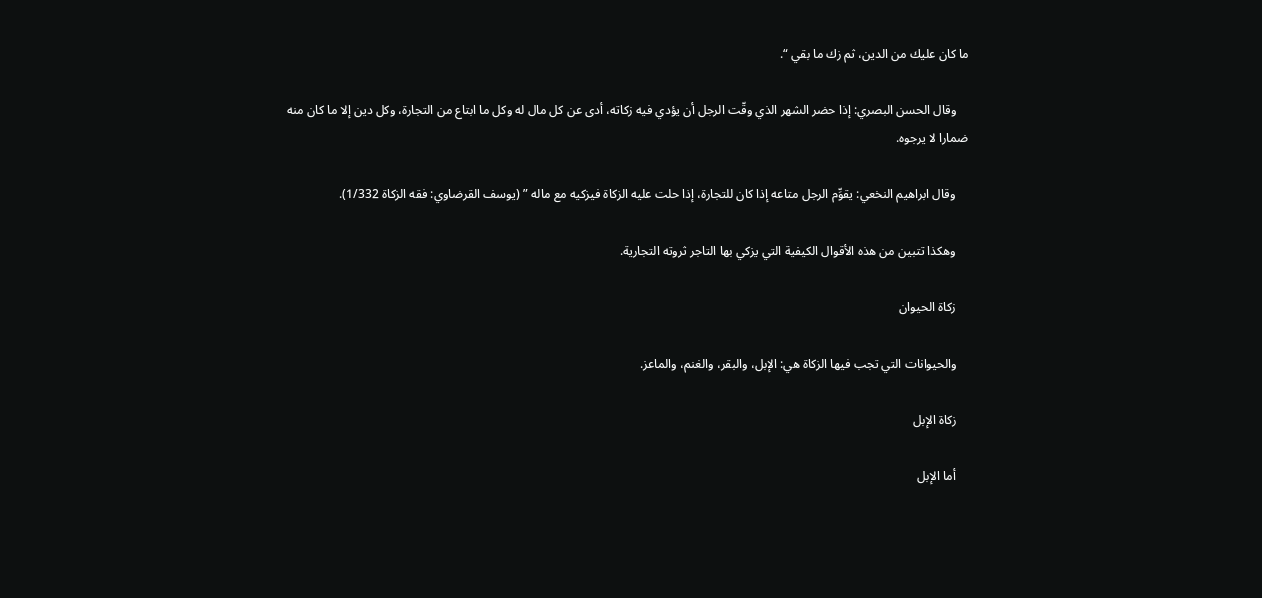ما كان عليك من الدين، ثم زك ما بقي “.

    وقال الحسن البصري: إذا حضر الشهر الذي وقّت الرجل أن يؤدي فيه زكاته، أدى عن كل مال له وكل ما ابتاع من التجارة، وكل دين إلا ما كان منه ضمارا لا يرجوه.

    وقال ابراهيم النخعي: يقوِّم الرجل متاعه إذا كان للتجارة، إذا حلت عليه الزكاة فيزكيه مع ماله ” (يوسف القرضاوي: فقه الزكاة 1/332).

    وهكذا تتبين من هذه الأقوال الكيفية التي يزكي بها التاجر ثروته التجارية.

    زكاة الحيوان

    والحيوانات التي تجب فيها الزكاة هي: الإبل، والبقر، والغنم، والماعز.

    زكاة الإبل

    أما الإبل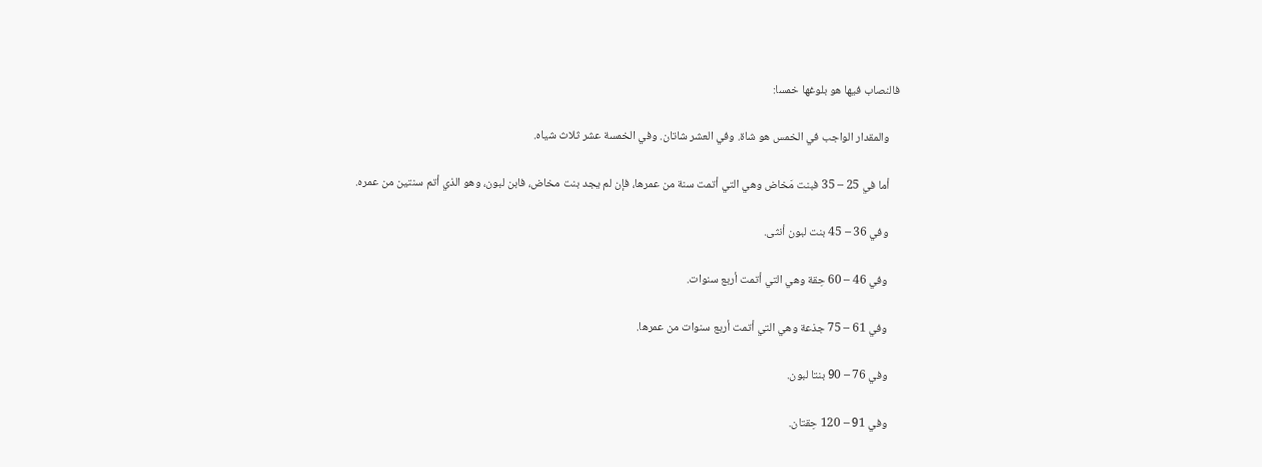فالنصاب فيها هو بلوغها خمسا:

    والمقدار الواجب في الخمس هو شاة. وفي العشر شاتان. وفي الخمسة عشر ثلاث شياه.

    أما في 25 – 35 فبنت مَخاض وهي التي أتمت سنة من عمرها، فإن لم يجد بنت مخاض، فابن لبون، وهو الذي أتم سنتين من عمره.

    وفي 36 – 45 بنت لبون أنثى.

    وفي 46 – 60 حِقة وهي التي أتمت أربع سنوات.

    وفي 61 – 75 جذعة وهي التي أتمت أربع سنوات من عمرها.

    وفي 76 – 90 بنتا لبون.

    وفي 91 – 120 حِقتان.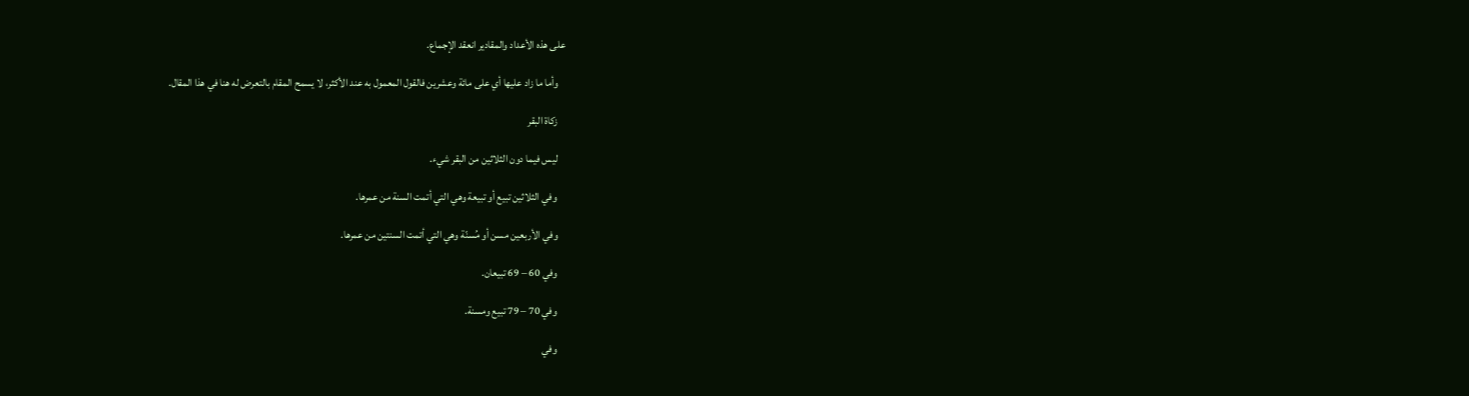على هذه الأعداد والمقادير انعقد الإجماع.

    وأما ما زاد عليها أي على مائة وعشرين فالقول المعمول به عند الأكثر، لا يسمح المقام بالتعرض له هنا في هذا المقال.

    زكاة البقر

    ليس فيما دون الثلاثين من البقر شيء.

    وفي الثلاثين تبيع أو تبيعة وهي التي أتمت السنة من عمرها.

    وفي الأربعين مسن أو مُسنّة وهي التي أتمت السنتين من عمرها.

    وفي 60 – 69 تبيعان.

    وفي 70 – 79 تبيع ومسنة.

    وفي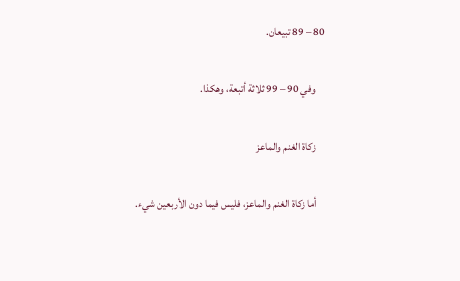80 – 89 تبيعان.

    وفي 90 – 99 ثلاثة أتبعة، وهكذا.

    زكاة الغنم والماعز

    أما زكاة الغنم والماعز، فليس فيما دون الأربعين شيء.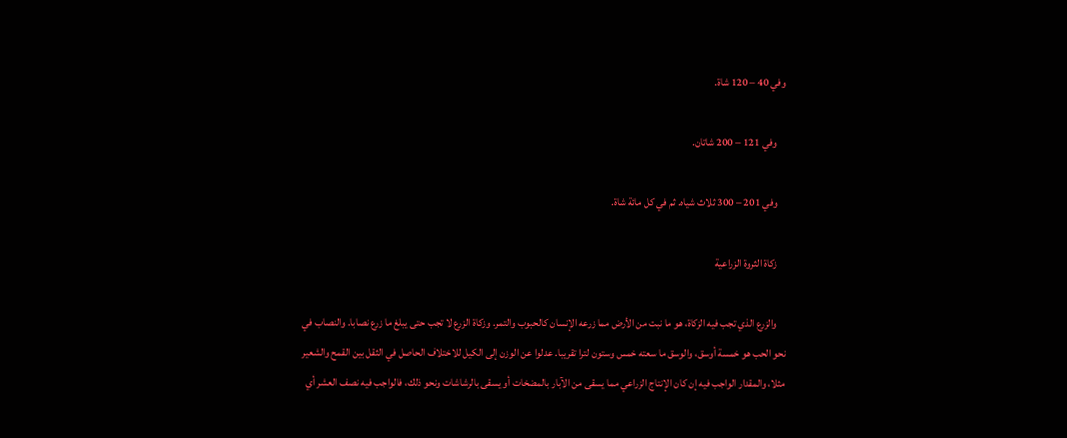وفي 40 – 120 شاة.

    وفي 121 – 200 شاتان.

    وفي 201 – 300 ثلاث شياه. ثم في كل مائة شاة.

    زكاة الثروة الزراعية

    والزرع الذي تجب فيه الزكاة، هو ما نبت من الأرض مما زرعه الإنسان كالحبوب والتمر. وزكاة الزرع لا تجب حتى يبلغ ما زرع نصابا. والنصاب في نحو الحب هو خمسة أوسق، والوسق ما سعته خمس وستون لترا تقريبا. عدلوا عن الوزن إلى الكيل للاختلاف الحاصل في الثقل بين القمح والشعير مثلا، والمقدار الواجب فيه إن كان الإنتاج الزراعي مما يسقى من الآبار بالمضخات أو يسقى بالرشاشات ونحو ذلك، فالواجب فيه نصف العشر أي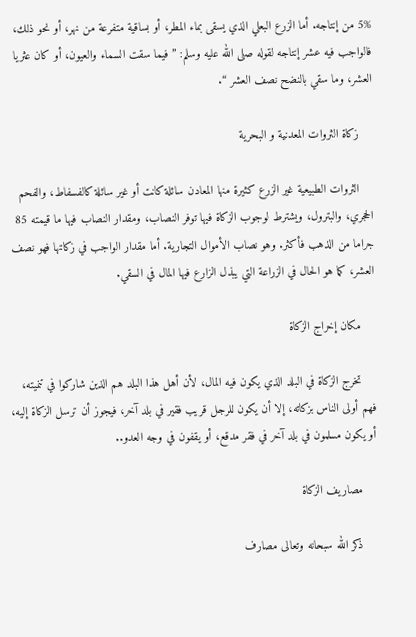5% من إنتاجه. أما الزرع البعلي الذي يسقى بماء المطر، أو بساقية متفرعة من نهر، أو نحو ذلك، فالواجب فيه عشر إنتاجه لقوله صلى الله عليه وسلم: ” فيما سقت السماء والعيون، أو كان عثريا العشر، وما سقي بالنضح نصف العشر “.

    زكاة الثروات المعدنية و البحرية

    الثروات الطبيعية غير الزرع كثيرة منها المعادن سائلة كانت أو غير سائلة كالفسفاط، والفحم الحجري، والبترول، ويشترط لوجوب الزكاة فيها توفر النصاب، ومقدار النصاب فيها ما قيمته 85 جراما من الذهب فأكثر. وهو نصاب الأموال التجارية. أما مقدار الواجب في زكاتها فهو نصف العشر، كما هو الحال في الزراعة التي يبذل الزارع فيها المال في السقي.

    مكان إخراج الزكاة

    تخرج الزكاة في البلد الذي يكون فيه المال، لأن أهل هذا البلد هم الذين شاركوا في تنميته، فهم أولى الناس بزكاته، إلا أن يكون للرجل قريب فقير في بلد آخر، فيجوز أن ترسل الزكاة إليه، أو يكون مسلمون في بلد آخر في فقر مدقع، أو يقفون في وجه العدو..

    مصاريف الزكاة

    ذكر الله سبحانه وتعالى مصارف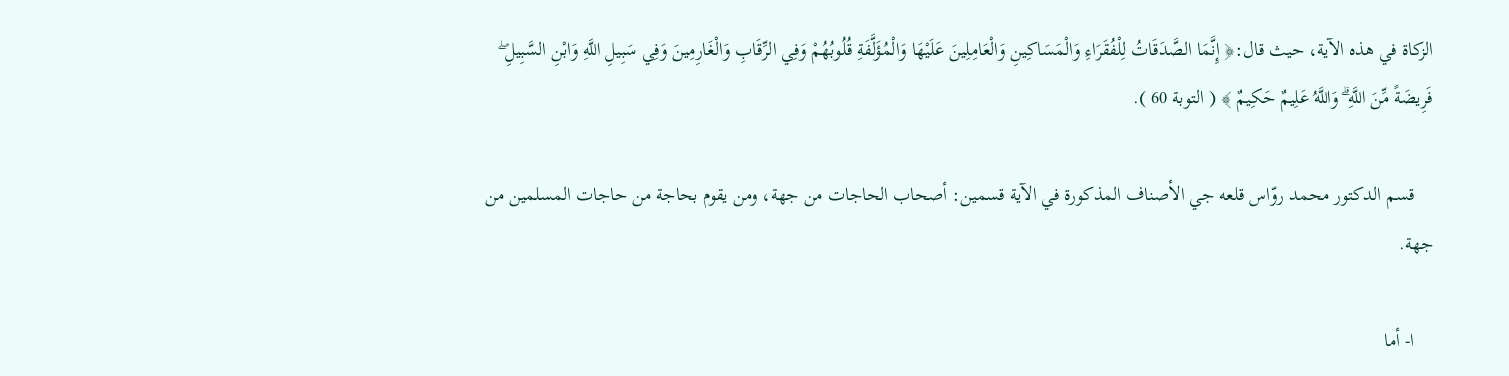الزكاة في هذه الآية، حيث قال:﴿ إِنَّمَا الصَّدَقَاتُ لِلْفُقَرَاءِ وَالْمَسَاكِينِ وَالْعَامِلِينَ عَلَيْهَا وَالْمُؤَلَّفَةِ قُلُوبُهُمْ وَفِي الرِّقَابِ وَالْغَارِمِينَ وَفِي سَبِيلِ اللَّهِ وَابْنِ السَّبِيلِ ۖ فَرِيضَةً مِّنَ اللَّهِ ۗ وَاللَّهُ عَلِيمٌ حَكِيمٌ ﴾ ( التوبة 60 ).

    قسم الدكتور محمد روّاس قلعه جي الأصناف المذكورة في الآية قسمين: أصحاب الحاجات من جهة، ومن يقوم بحاجة من حاجات المسلمين من جهة.

    ا- أما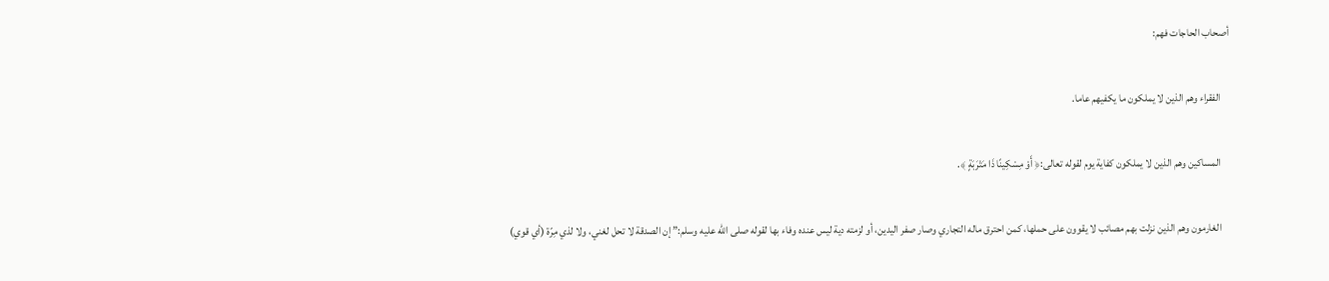أصحاب الحاجات فهم:

    الفقراء وهم الذين لا يملكون ما يكفيهم عاما.

    المساكين وهم الذين لا يملكون كفاية يوم لقوله تعالى:﴿ أَوْ مِسْكِينًا ذَا مَتْرَبَةٍ ﴾.

    الغارمون وهم الذين نزلت بهم مصائب لا يقوون على حملها، كمن احترق ماله التجاري وصار صفر اليدين، أو لزمته دية ليس عنده وفاء بها لقوله صلى الله عليه وسلم:” إن الصدقة لا تحل لغني، ولا لذي مِرّة (أي قوي)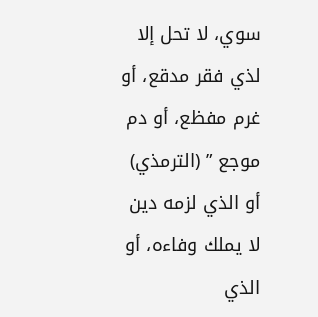سوي، لا تحل إلا لذي فقر مدقع، أو غرم مفظع، أو دم موجع ” (الترمذي) أو الذي لزمه دين لا يملك وفاءه، أو الذي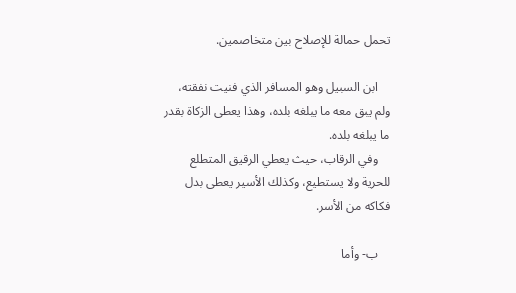تحمل حمالة للإصلاح بين متخاصمين.

    ابن السبيل وهو المسافر الذي فنيت نفقته، ولم يبق معه ما يبلغه بلده، وهذا يعطى الزكاة بقدر ما يبلغه بلده.
    وفي الرقاب، حيث يعطي الرقيق المتطلع للحرية ولا يستطيع، وكذلك الأسير يعطى بدل فكاكه من الأسر.

    ب- وأما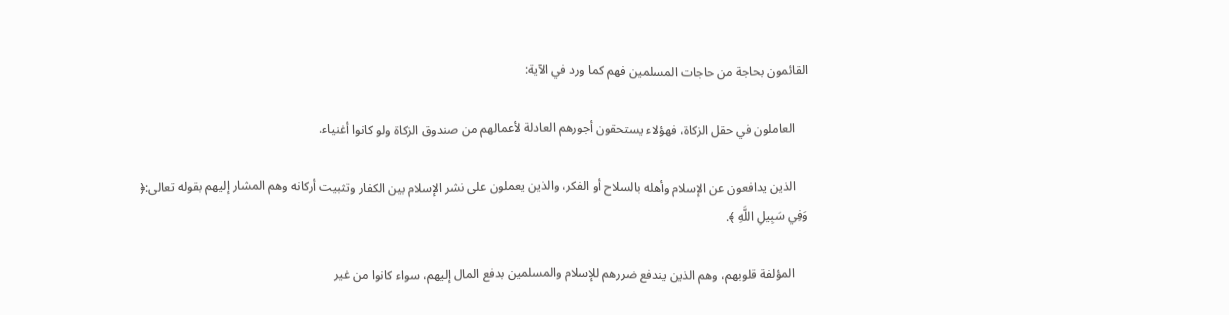القائمون بحاجة من حاجات المسلمين فهم كما ورد في الآية:

    العاملون في حقل الزكاة، فهؤلاء يستحقون أجورهم العادلة لأعمالهم من صندوق الزكاة ولو كانوا أغنياء.

    الذين يدافعون عن الإسلام وأهله بالسلاح أو الفكر، والذين يعملون على نشر الإسلام بين الكفار وتثبيت أركانه وهم المشار إليهم بقوله تعالى:﴿ وَفِي سَبِيلِ اللَّهِ ﴾.

    المؤلفة قلوبهم، وهم الذين يندفع ضررهم للإسلام والمسلمين بدفع المال إليهم، سواء كانوا من غير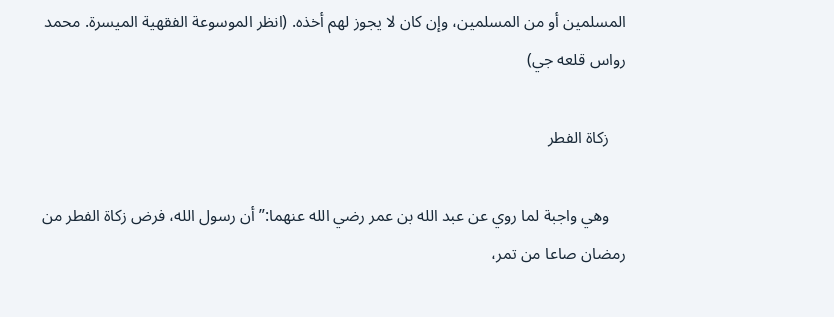المسلمين أو من المسلمين، وإن كان لا يجوز لهم أخذه. (انظر الموسوعة الفقهية الميسرة. محمد رواس قلعه جي)

    زكاة الفطر

    وهي واجبة لما روي عن عبد الله بن عمر رضي الله عنهما:” أن رسول الله، فرض زكاة الفطر من رمضان صاعا من تمر،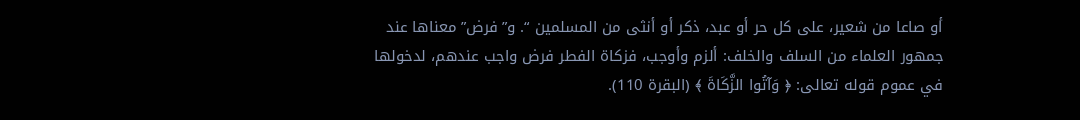أو صاعا من شعير، على كل حر أو عبد، ذكر أو أنثى من المسلمين “. و”فرض” معناها عند جمهور العلماء من السلف والخلف: ألزم وأوجب، فزكاة الفطر فرض واجب عندهم، لدخولها في عموم قوله تعالى: ﴿ وَآتُوا الزَّكَاةَ ﴾ (البقرة 110).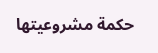حكمة مشروعيتها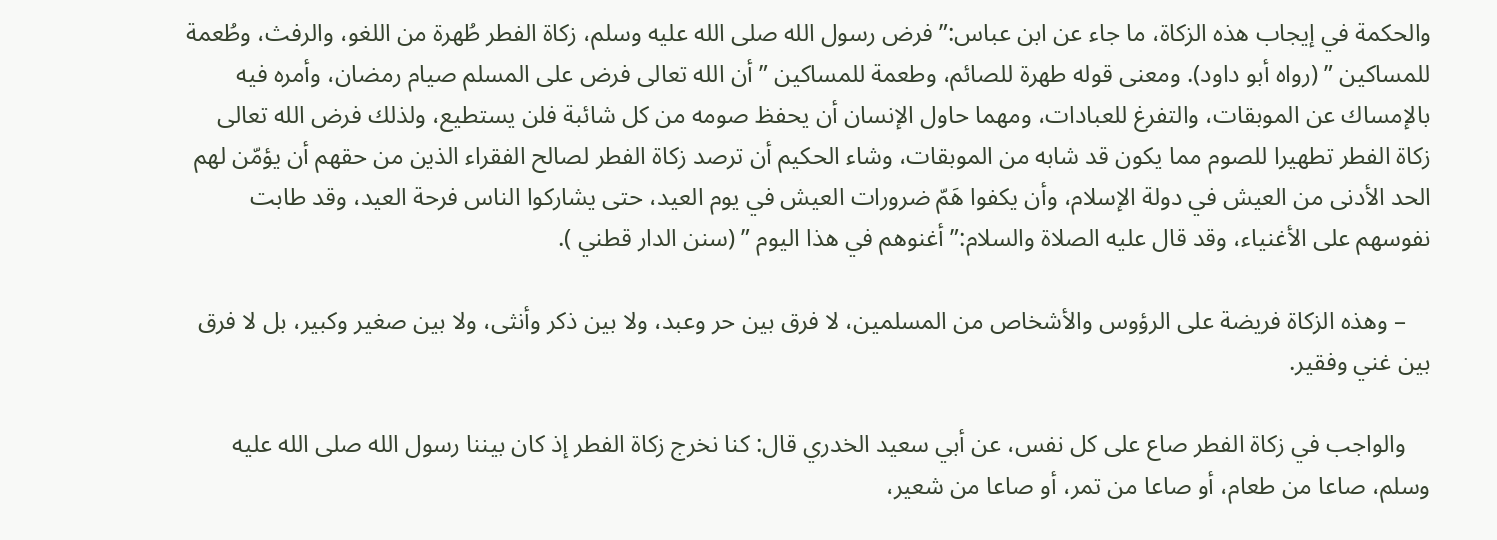والحكمة في إيجاب هذه الزكاة، ما جاء عن ابن عباس:” فرض رسول الله صلى الله عليه وسلم، زكاة الفطر طُهرة من اللغو، والرفث، وطُعمة للمساكين ” (رواه أبو داود). ومعنى قوله طهرة للصائم، وطعمة للمساكين ” أن الله تعالى فرض على المسلم صيام رمضان، وأمره فيه بالإمساك عن الموبقات، والتفرغ للعبادات، ومهما حاول الإنسان أن يحفظ صومه من كل شائبة فلن يستطيع، ولذلك فرض الله تعالى زكاة الفطر تطهيرا للصوم مما يكون قد شابه من الموبقات، وشاء الحكيم أن ترصد زكاة الفطر لصالح الفقراء الذين من حقهم أن يؤمّن لهم الحد الأدنى من العيش في دولة الإسلام، وأن يكفوا هَمّ ضرورات العيش في يوم العيد، حتى يشاركوا الناس فرحة العيد، وقد طابت نفوسهم على الأغنياء، وقد قال عليه الصلاة والسلام:” أغنوهم في هذا اليوم ” (سنن الدار قطني ).

    – وهذه الزكاة فريضة على الرؤوس والأشخاص من المسلمين، لا فرق بين حر وعبد، ولا بين ذكر وأنثى، ولا بين صغير وكبير، بل لا فرق بين غني وفقير.

    والواجب في زكاة الفطر صاع على كل نفس، عن أبي سعيد الخدري قال: كنا نخرج زكاة الفطر إذ كان بيننا رسول الله صلى الله عليه وسلم، صاعا من طعام، أو صاعا من تمر، أو صاعا من شعير،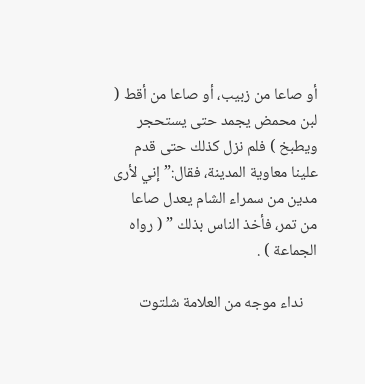أو صاعا من زبيب، أو صاعا من أقط ( لبن محمض يجمد حتى يستحجر ويطبخ ) فلم نزل كذلك حتى قدم علينا معاوية المدينة، فقال:” إني لأرى مدين من سمراء الشام يعدل صاعا من تمر، فأخذ الناس بذلك ” ( رواه الجماعة ) .

    نداء موجه من العلامة شلتوت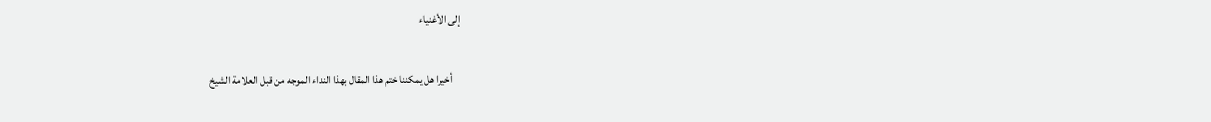إلى الأغنياء

    أخيرا هل يمكننا ختم هذا المقال بهذا النداء الموجه من قبل العلامة الشيخ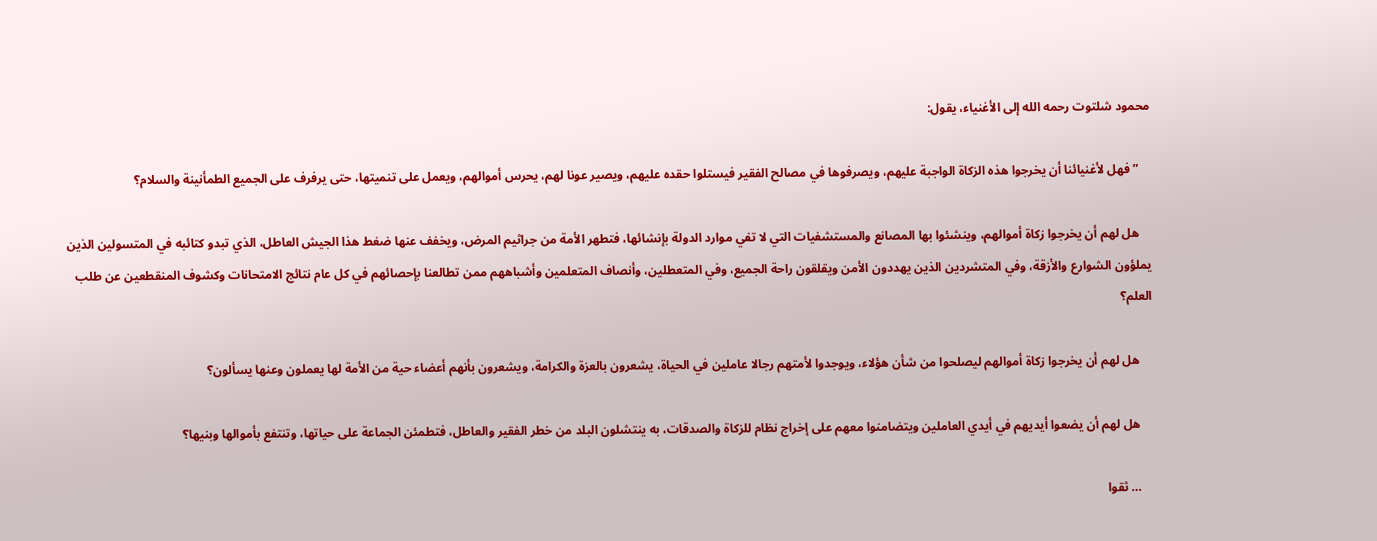محمود شلتوت رحمه الله إلى الأغنياء، يقول:

    ” فهل لأغنيائنا أن يخرجوا هذه الزكاة الواجبة عليهم، ويصرفوها في مصالح الفقير فيستلوا حقده عليهم، ويصير عونا لهم، يحرس أموالهم، ويعمل على تنميتها، حتى يرفرف على الجميع الطمأنينة والسلام؟

    هل لهم أن يخرجوا زكاة أموالهم، وينشئوا بها المصانع والمستشفيات التي لا تفي موارد الدولة بإنشائها، فتطهر الأمة من جراثيم المرض، ويخفف عنها ضغط هذا الجيش العاطل، الذي تبدو كتائبه في المتسولين الذين يملؤون الشوارع والأزقة، وفي المتشردين الذين يهددون الأمن ويقلقون راحة الجميع، وفي المتعطلين، وأنصاف المتعلمين وأشباههم ممن تطالعنا بإحصائهم في كل عام نتائج الامتحانات وكشوف المنقطعين عن طلب العلم؟

    هل لهم أن يخرجوا زكاة أموالهم ليصلحوا من شأن هؤلاء، ويوجدوا لأمتهم رجالا عاملين في الحياة، يشعرون بالعزة والكرامة، ويشعرون بأنهم أعضاء حية من الأمة لها يعملون وعنها يسألون؟

    هل لهم أن يضعوا أيديهم في أيدي العاملين ويتضامنوا معهم على إخراج نظام للزكاة والصدقات، به ينتشلون البلد من خطر الفقير والعاطل، فتطمئن الجماعة على حياتها، وتنتفع بأموالها وبنيها؟

    … ثقوا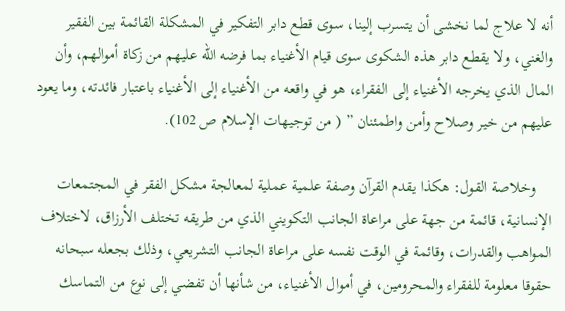أنه لا علاج لما نخشى أن يتسرب إلينا، سوى قطع دابر التفكير في المشكلة القائمة بين الفقير والغني، ولا يقطع دابر هذه الشكوى سوى قيام الأغنياء بما فرضه الله عليهم من زكاة أموالهم، وأن المال الذي يخرجه الأغنياء إلى الفقراء، هو في واقعه من الأغنياء إلى الأغنياء باعتبار فائدته، وما يعود عليهم من خير وصلاح وأمن واطمئنان ” ( من توجيهات الإسلام ص 102).

    وخلاصة القول: هكذا يقدم القرآن وصفة علمية عملية لمعالجة مشكل الفقر في المجتمعات الإنسانية، قائمة من جهة على مراعاة الجانب التكويني الذي من طريقه تختلف الأرزاق، لاختلاف المواهب والقدرات، وقائمة في الوقت نفسه على مراعاة الجانب التشريعي، وذلك بجعله سبحانه حقوقا معلومة للفقراء والمحرومين، في أموال الأغنياء، من شأنها أن تفضي إلى نوع من التماسك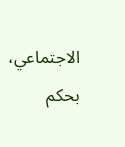الاجتماعي، بحكم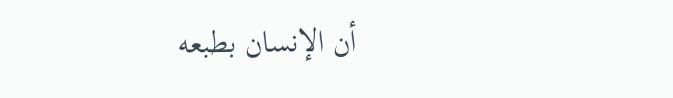أن الإنسان بطبعه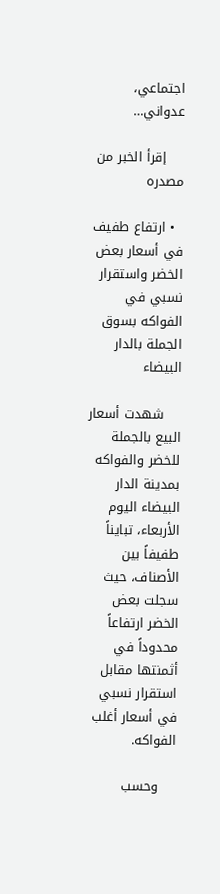اجتماعي، عدواني…

    إقرأ الخبر من مصدره

  • ارتفاع طفيف في أسعار بعض الخضر واستقرار نسبي في الفواكه بسوق الجملة بالدار البيضاء

    شهدت أسعار البيع بالجملة للخضر والفواكه بمدينة الدار البيضاء اليوم الأربعاء، تبايناً طفيفاً بين الأصناف، حيث سجلت بعض الخضر ارتفاعاً محدوداً في أثمنتها مقابل استقرار نسبي في أسعار أغلب الفواكه.

    وحسب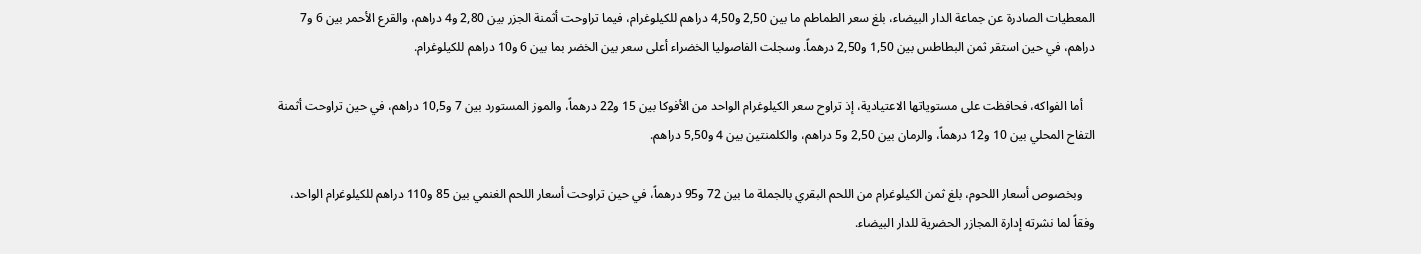المعطيات الصادرة عن جماعة الدار البيضاء، بلغ سعر الطماطم ما بين 2,50 و4,50 دراهم للكيلوغرام، فيما تراوحت أثمنة الجزر بين 2,80 و4 دراهم، والقرع الأحمر بين 6 و7 دراهم، في حين استقر ثمن البطاطس بين 1,50 و2,50 درهماً. وسجلت الفاصوليا الخضراء أعلى سعر بين الخضر بما بين 6 و10 دراهم للكيلوغرام.

    أما الفواكه، فحافظت على مستوياتها الاعتيادية، إذ تراوح سعر الكيلوغرام الواحد من الأفوكا بين 15 و22 درهماً، والموز المستورد بين 7 و10,5 دراهم، في حين تراوحت أثمنة التفاح المحلي بين 10 و12 درهماً، والرمان بين 2,50 و5 دراهم، والكلمنتين بين 4 و5,50 دراهم.

    وبخصوص أسعار اللحوم، بلغ ثمن الكيلوغرام من اللحم البقري بالجملة ما بين 72 و95 درهماً، في حين تراوحت أسعار اللحم الغنمي بين 85 و110 دراهم للكيلوغرام الواحد، وفقاً لما نشرته إدارة المجازر الحضرية للدار البيضاء.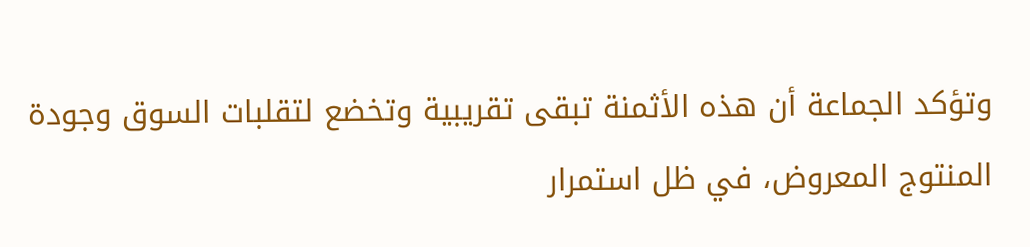وتؤكد الجماعة أن هذه الأثمنة تبقى تقريبية وتخضع لتقلبات السوق وجودة المنتوج المعروض، في ظل استمرار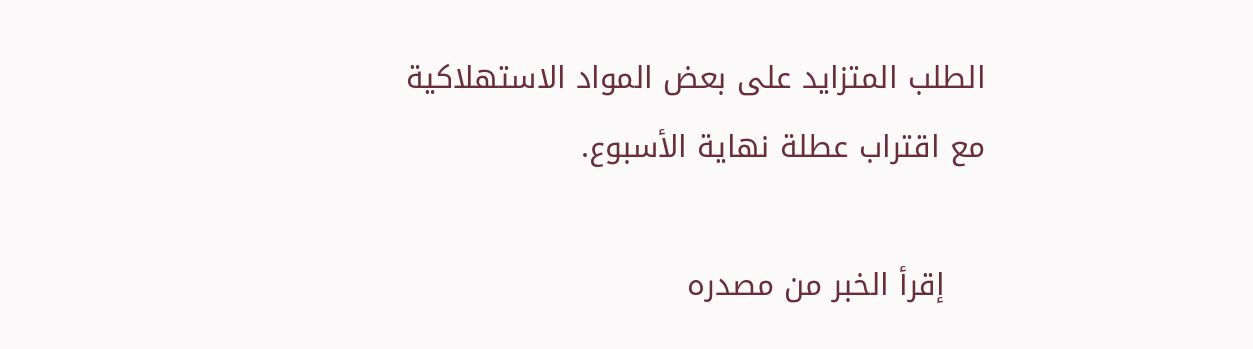الطلب المتزايد على بعض المواد الاستهلاكية مع اقتراب عطلة نهاية الأسبوع.

    إقرأ الخبر من مصدره